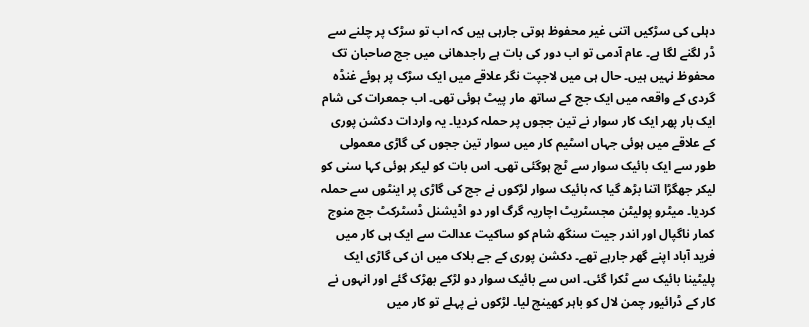دہلی کی سڑکیں اتنی غیر محفوظ ہوتی جارہی ہیں کہ اب تو سڑک پر چلنے سے ڈر لگنے لگا ہے۔ عام آدمی تو اب دور کی بات ہے راجدھانی میں جج صاحبان تک محفوظ نہیں ہیں۔ حال ہی میں لاجپت نگر علاقے میں ایک سڑک پر ہوئے غنڈہ گردی کے واقعہ میں ایک جج کے ساتھ مار پیٹ ہوئی تھی۔ اب جمعرات کی شام ایک بار پھر ایک کار سوار نے تین ججوں پر حملہ کردیا۔ یہ واردات دکشن پوری کے علاقے میں ہوئی جہاں اسٹیم کار میں سوار تین ججوں کی گاڑی معمولی طور سے ایک بائیک سوار سے ٹچ ہوگئی تھی۔ اس بات کو لیکر ہوئی کہا سنی کو لیکر جھگڑا اتنا بڑھ گیا کہ بائیک سوار لڑکوں نے جج کی گاڑی پر اینٹوں سے حملہ کردیا۔ میٹرو پولیٹن مجسٹریٹ اچاریہ گرگ اور دو اڈیشنل ڈسٹرکٹ جج منوج کمار ناگپال اور اندر جیت سنگھ شام کو ساکیت عدالت سے ایک ہی کار میں فرید آباد اپنے گھر جارہے تھے۔ دکشن پوری کے جے بلاک میں ان کی گاڑی ایک پلیٹینا بائیک سے ٹکرا گئی۔ اس سے بائیک سوار دو لڑکے بھڑک گئے اور انہوں نے کار کے ڈرائیور چمن لال کو باہر کھینچ لیا۔ لڑکوں نے پہلے تو کار میں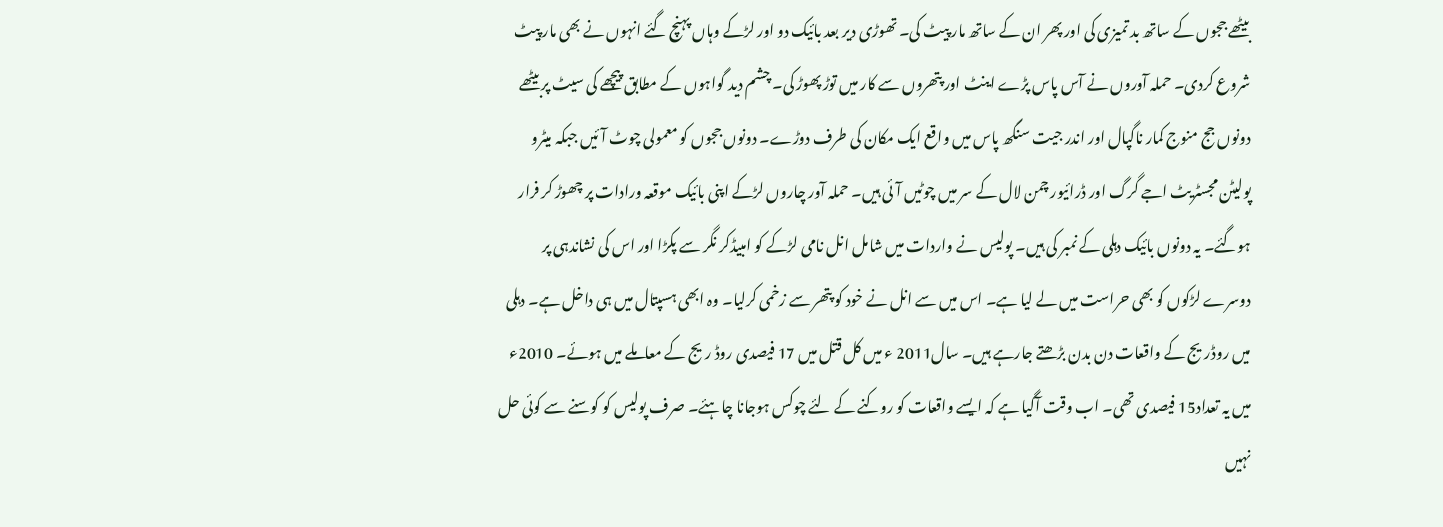بیٹھے ججوں کے ساتھ بد تمیزی کی اور پھر ان کے ساتھ مار پیٹ کی۔ تھوڑی دیر بعد بائیک دو اور لڑکے وہاں پہنچ گئے انہوں نے بھی مار پیٹ شروع کردی۔ حملہ آوروں نے آس پاس پڑے اینٹ اور پتھروں سے کار میں توڑ پھوڑ کی۔ چشم دید گواہوں کے مطابق پیچھے کی سیٹ پربیٹھے دونوں جج منوج کمار ناگپال اور اندر جیت سنگھ پاس میں واقع ایک مکان کی طرف دوڑے۔ دونوں ججوں کو معمولی چوٹ آئیں جبکہ میٹرو پولیٹن مجسٹریٹ اجے گرگ اور ڈرائیور چمن لال کے سر میں چوٹیں آئی ہیں۔ حملہ آور چاروں لڑکے اپنی بائیک موقعہ ورادات پر چھوڑ کر فرار ہوگئے۔ یہ دونوں بائیک دہلی کے نمبر کی ہیں۔ پولیس نے واردات میں شامل انل نامی لڑکے کو امبیڈکر نگر سے پکڑا اور اس کی نشاندہی پر دوسرے لڑکوں کو بھی حراست میں لے لیا ہے۔ اس میں سے انل نے خود کو پتھر سے زخمی کرلیا۔ وہ ابھی ہسپتال میں ہی داخل ہے۔ دہلی میں روڈریج کے واقعات دن بدن بڑھتے جارہے ہیں۔ سال2011 ء میں کل قتل میں 17 فیصدی روڈ ریج کے معاملے میں ہوئے۔ 2010ء میں یہ تعداد15 فیصدی تھی۔ اب وقت آگیا ہے کہ ایسے واقعات کو روکنے کے لئے چوکس ہوجانا چاہئے۔ صرف پولیس کو کوسنے سے کوئی حل نہیں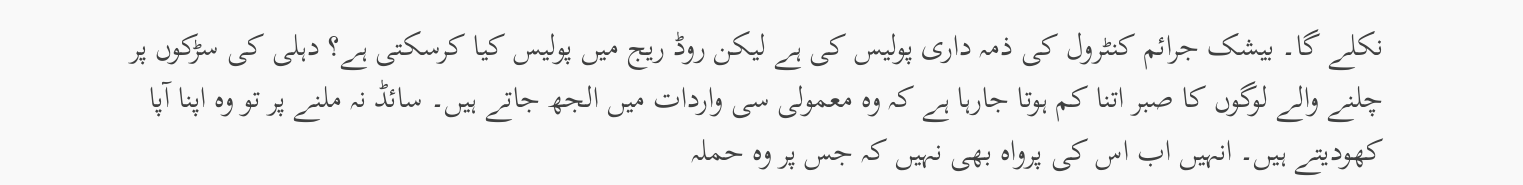نکلے گا۔ بیشک جرائم کنٹرول کی ذمہ داری پولیس کی ہے لیکن روڈ ریج میں پولیس کیا کرسکتی ہے؟ دہلی کی سڑکوں پر چلنے والے لوگوں کا صبر اتنا کم ہوتا جارہا ہے کہ وہ معمولی سی واردات میں الجھ جاتے ہیں۔ سائڈ نہ ملنے پر تو وہ اپنا آپا کھودیتے ہیں۔ انہیں اب اس کی پرواہ بھی نہیں کہ جس پر وہ حملہ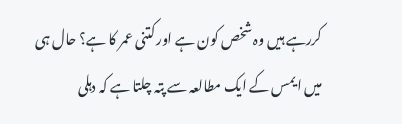کررہے ہیں وہ شخص کون ہے اور کتنی عمر کا ہے؟ حال ہی میں ایمس کے ایک مطالعہ سے پتہ چلتا ہے کہ دہلی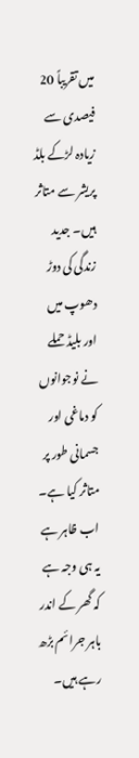میں تقریباً 20 فیصدی سے زیادہ لڑکے بلڈ پریشر سے متاثر ہیں۔ جدید زندگی کی دوڑ دھوپ میں اور بلیڈ حملے نے نوجوانوں کو دماغی اور جسمانی طور پر متاثر کیا ہے۔ اب ظاہر ہے یہ ہی وجہ ہے کہ گھر کے اندر باہر جرائم بڑھ رہے ہیں۔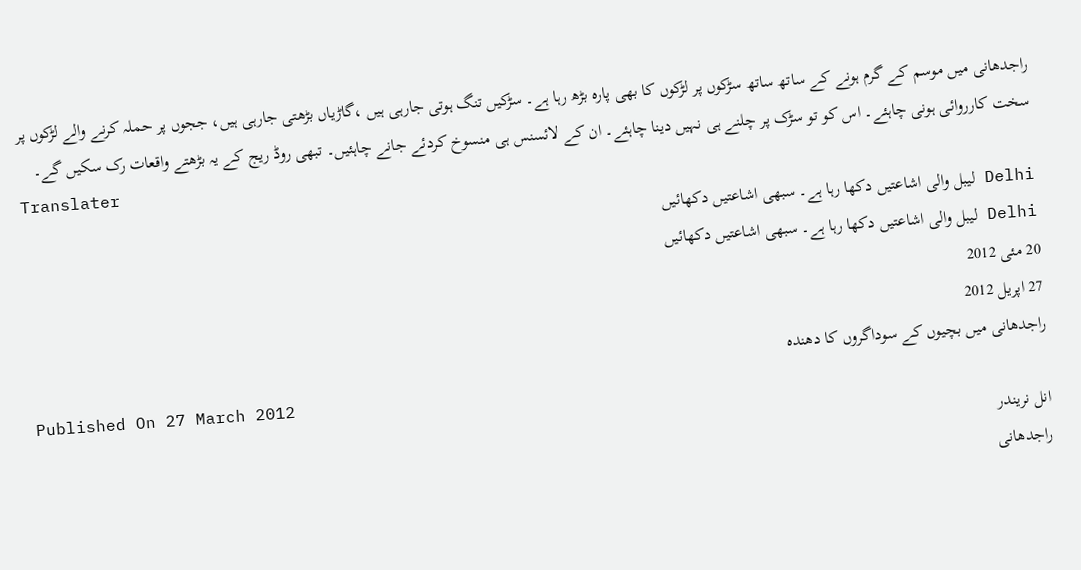راجدھانی میں موسم کے گرم ہونے کے ساتھ ساتھ سڑکوں پر لڑکوں کا بھی پارہ بڑھ رہا ہے۔ سڑکیں تنگ ہوتی جارہی ہیں ،گاڑیاں بڑھتی جارہی ہیں، ججوں پر حملہ کرنے والے لڑکوں پر سخت کارروائی ہونی چاہئے۔ اس کو تو سڑک پر چلنے ہی نہیں دینا چاہئے۔ ان کے لائسنس ہی منسوخ کردئے جانے چاہئیں۔ تبھی روڈ ریج کے یہ بڑھتے واقعات رک سکیں گے۔
Translater
Delhi لیبل والی اشاعتیں دکھا رہا ہے۔ سبھی اشاعتیں دکھائیں
Delhi لیبل والی اشاعتیں دکھا رہا ہے۔ سبھی اشاعتیں دکھائیں
20 مئی 2012
27 اپریل 2012
راجدھانی میں بچیوں کے سوداگروں کا دھندہ
Published On 27 March 2012
انل نریندر
راجدھانی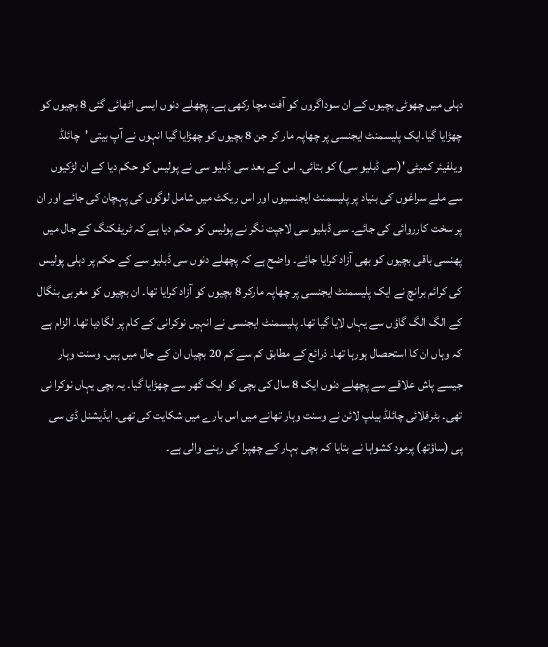دہلی میں چھوٹی بچیوں کے ان سوداگروں کو آفت مچا رکھی ہے۔ پچھلے دنوں ایسی اٹھائی گئی 8 بچیوں کو چھڑایا گیا۔ایک پلیسمنٹ ایجنسی پر چھاپہ مار کر جن 8 بچیوں کو چھڑایا گیا انہوں نے آپ بیتی 'چائلڈ ویلفیئر کمیٹی '(سی ڈبلیو سی) کو بتائی۔ اس کے بعد سی ڈبلیو سی نے پولیس کو حکم دیا کے ان لڑکیوں سے ملے سراغوں کی بنیاد پر پلیسمنٹ ایجنسیوں اور اس ریکٹ میں شامل لوگوں کی پہچان کی جائے اور ان پر سخت کارروائی کی جائے۔ سی ڈبلیو سی لاجپت نگر نے پولیس کو حکم دیا ہے کہ ٹریفکنگ کے جال میں پھنسی باقی بچیوں کو بھی آزاد کرایا جائے۔ واضح ہے کہ پچھلے دنوں سی ڈبلیو سے کے حکم پر دہلی پولیس کی کرائم برانچ نے ایک پلیسمنٹ ایجنسی پر چھاپہ مارکر 8 بچیوں کو آزاد کرایا تھا۔ ان بچیوں کو مغربی بنگال کے الگ الگ گاؤں سے یہاں لایا گیا تھا۔ پلیسمنٹ ایجنسی نے انہیں نوکرانی کے کام پر لگادیا تھا۔ الزام ہے کہ وہاں ان کا استحصال ہورہا تھا۔ ذرائع کے مطابق کم سے کم 20 بچیاں ان کے جال میں ہیں۔ وسنت وہار جیسے پاش علاقے سے پچھلے دنوں ایک 8 سال کی بچی کو ایک گھر سے چھڑایا گیا۔ یہ بچی یہاں نوکرا نی تھی۔ بٹرفلائی چائلڈ ہیلپ لائن نے وسنت وہار تھانے میں اس بارے میں شکایت کی تھی۔ ایڈیشنل ڈی سی پی (ساؤتھ) پرمود کشواہا نے بتایا کہ بچی بہار کے چھپرا کی رہنے والی ہے۔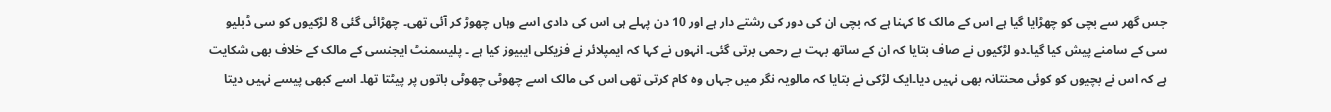جس گھر سے بچی کو چھڑایا گیا ہے اس کے مالک کا کہنا ہے کہ بچی ان کی دور کی رشتے دار ہے اور 10 دن پہلے ہی اس کی دادی اسے وہاں چھوڑ کر آئی تھی۔ چھڑائی گئی 8 لڑکیوں کو سی ڈبلیو سی کے سامنے پیش کیا گیا۔دو لڑکیوں نے صاف بتایا کہ ان کے ساتھ بہت بے رحمی برتی گئی۔ انہوں نے کہا کہ ایمپلائر نے فزیکلی ایبیوز کیا ہے ۔ پلیسمنٹ ایجنسی کے مالک کے خلاف بھی شکایت ہے کہ اس نے بچیوں کو کوئی محنتانہ بھی نہیں دیا۔ایک لڑکی نے بتایا کہ مالویہ نگر میں جہاں وہ کام کرتی تھی اس کی مالک اسے چھوٹی چھوٹی باتوں پر پیٹتا تھا۔ اسے کبھی پیسے نہیں دیتا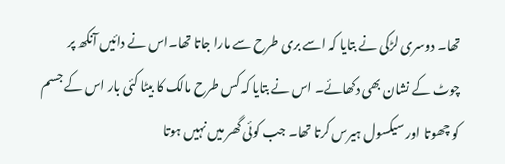تھا۔ دوسری لڑکی نے بتایا کہ اسے بری طرح سے مارا جاتا تھا۔اس نے دائیں آنکھ پر چوٹ کے نشان بھی دکھائے۔ اس نے بتایا کہ کس طرح مالک کا بیٹا کئی بار اس کے جسم کو چھوتا اور سیکسول ہیرس کرتا تھا۔ جب کوئی گھر میں نہیں ہوتا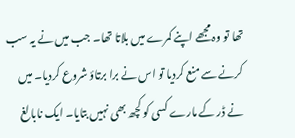تھا تو وہ مجھے اپنے کمرے میں بلاتا تھا۔ جب میں نے یہ سب کرنے سے منع کردیا تو اس نے برا برتاؤ شروع کردیا۔ میں نے ڈر کے مارے کسی کو کچھ بھی نہیں بتایا۔ ایک نابالغ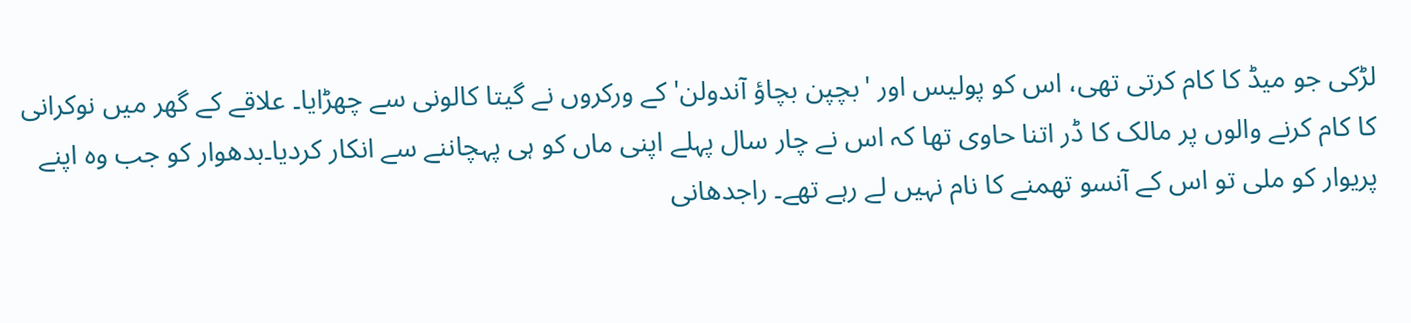لڑکی جو میڈ کا کام کرتی تھی، اس کو پولیس اور 'بچپن بچاؤ آندولن' کے ورکروں نے گیتا کالونی سے چھڑایا۔ علاقے کے گھر میں نوکرانی کا کام کرنے والوں پر مالک کا ڈر اتنا حاوی تھا کہ اس نے چار سال پہلے اپنی ماں کو ہی پہچاننے سے انکار کردیا۔بدھوار کو جب وہ اپنے پریوار کو ملی تو اس کے آنسو تھمنے کا نام نہیں لے رہے تھے۔ راجدھانی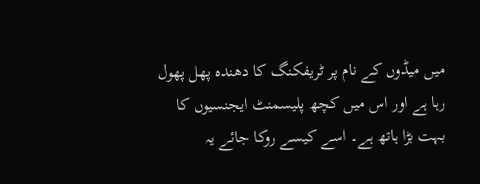میں میڈوں کے نام پر ٹریفکنگ کا دھندہ پھل پھول رہا ہے اور اس میں کچھ پلیسمنٹ ایجنسیوں کا بہت بڑا ہاتھ ہے۔ اسے کیسے روکا جائے یہ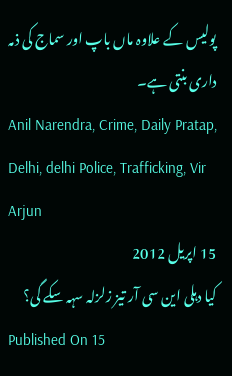پولیس کے علاوہ ماں باپ اور سماج کی ذمہ داری بنتی ہے۔
Anil Narendra, Crime, Daily Pratap, Delhi, delhi Police, Trafficking, Vir Arjun
15 اپریل 2012
کیا دہلی این سی آر تیز زلزلہ سہہ سکے گی؟
Published On 15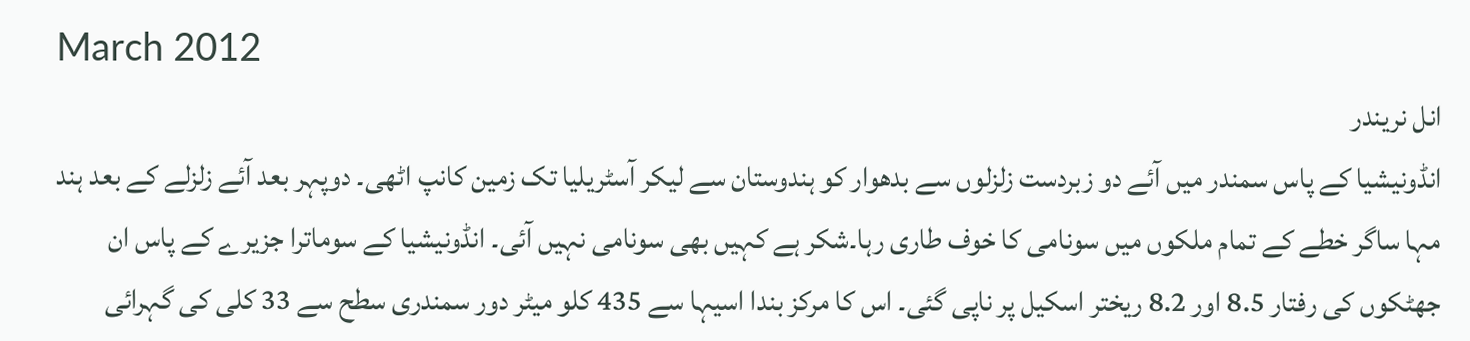March 2012
انل نریندر
انڈونیشیا کے پاس سمندر میں آئے دو زبردست زلزلوں سے بدھوار کو ہندوستان سے لیکر آسٹریلیا تک زمین کانپ اٹھی۔ دوپہر بعد آئے زلزلے کے بعد ہند مہا ساگر خطے کے تمام ملکوں میں سونامی کا خوف طاری رہا۔شکر ہے کہیں بھی سونامی نہیں آئی۔ انڈونیشیا کے سوماترا جزیرے کے پاس ان جھٹکوں کی رفتار 8.5 اور 8.2 ریختر اسکیل پر ناپی گئی۔ اس کا مرکز بندا اسیہا سے 435 کلو میٹر دور سمندری سطح سے 33 کلی کی گہرائی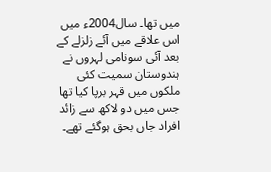میں تھا۔ سال2004ء میں اس علاقے میں آئے زلزلے کے بعد آئی سونامی لہروں نے ہندوستان سمیت کئی ملکوں میں قہر برپا کیا تھا جس میں دو لاکھ سے زائد افراد جاں بحق ہوگئے تھے۔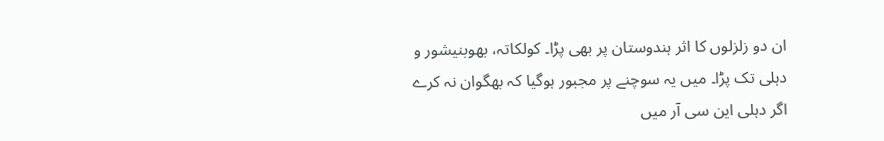ان دو زلزلوں کا اثر ہندوستان پر بھی پڑا۔ کولکاتہ، بھوبنیشور و دہلی تک پڑا۔ میں یہ سوچنے پر مجبور ہوگیا کہ بھگوان نہ کرے اگر دہلی این سی آر میں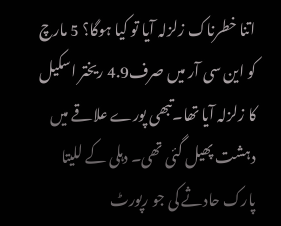اتنا خطرناک زلزلہ آیا تو کیا ہوگا؟ 5 مارچ کو این سی آر میں صرف4.9 ریختر اسکیل کا زلزلہ آیا تھا۔تبھی پورے علاقے میں دہشت پھیل گئی تھی۔ دہلی کے للیتا پارک حادثے کی جو رپورٹ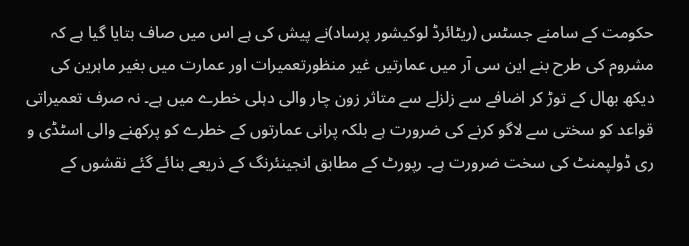حکومت کے سامنے جسٹس (ریٹائرڈ لوکیشور پرساد)نے پیش کی ہے اس میں صاف بتایا گیا ہے کہ مشروم کی طرح بنے این سی آر میں عمارتیں غیر منظورتعمیرات اور عمارت میں بغیر ماہرین کی دیکھ بھال کے توڑ کر اضافے سے زلزلے سے متاثر زون چار والی دہلی خطرے میں ہے۔ نہ صرف تعمیراتی قواعد کو سختی سے لاگو کرنے کی ضرورت ہے بلکہ پرانی عمارتوں کے خطرے کو پرکھنے والی اسٹڈی و ری ڈولپمنٹ کی سخت ضرورت ہے۔ رپورٹ کے مطابق انجینئرنگ کے ذریعے بنائے گئے نقشوں کے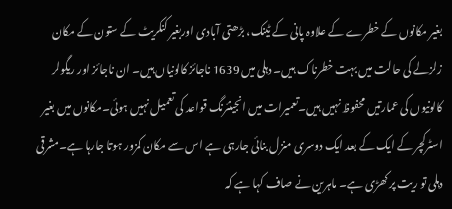بغیر مکانوں کے خطرے کے علاوہ پانی کے ٹینک، بڑھتی آبادی اوربغیر کنکریٹ کے ستون کے مکان زلزلے کی حالت میں بہت خطرناک ہیں۔ دہلی میں 1639 ناجائز کالونیاں ہیں۔ ان ناجائز اور ریگولر کالونیوں کی عمارتیں محفوظ نہیں ہیں۔تعمیرات میں انجینئرنگ قواعد کی تعمیل نہیں ہوئی۔مکانوں میں بغیر اسٹرکچر کے ایک کے بعد ایک دوسری منزل بنائی جارہی ہے اس سے مکان کمزور ہوتا جارہا ہے۔مشرقی دہلی تو ریت پر کھڑی ہے۔ ماہرین نے صاف کہا ہے کہ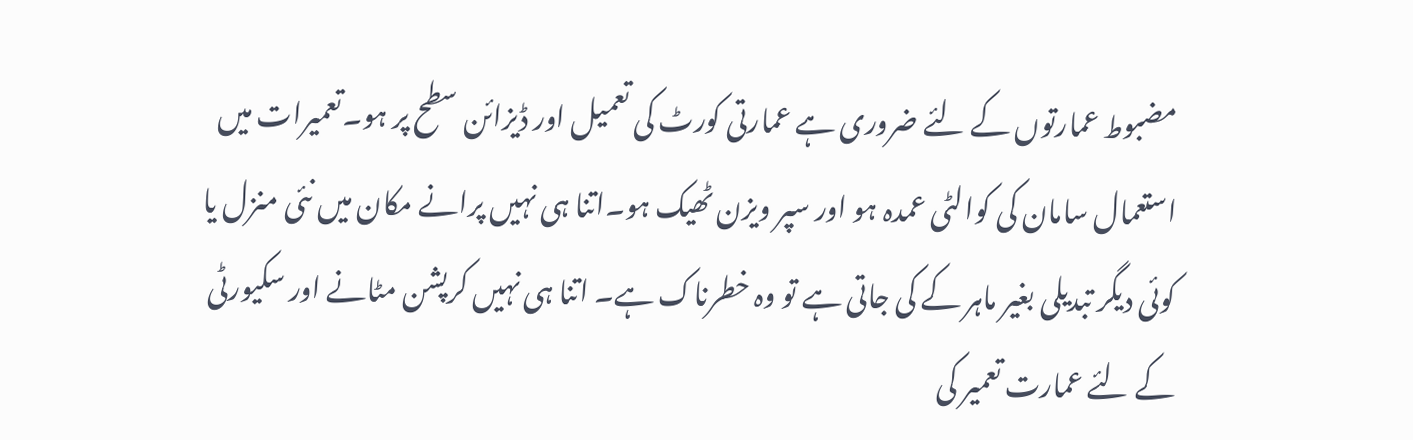مضبوط عمارتوں کے لئے ضروری ہے عمارتی کورٹ کی تعمیل اور ڈیزائن سطح پر ہو۔تعمیرات میں استعمال سامان کی کوالٹی عمدہ ہو اور سپر ویزن ٹھیک ہو۔اتنا ہی نہیں پرانے مکان میں نئی منزل یا کوئی دیگر تبدیلی بغیر ماہر کے کی جاتی ہے تو وہ خطرناک ہے۔ اتنا ہی نہیں کرپشن مٹانے اور سکیورٹی کے لئے عمارت تعمیر کی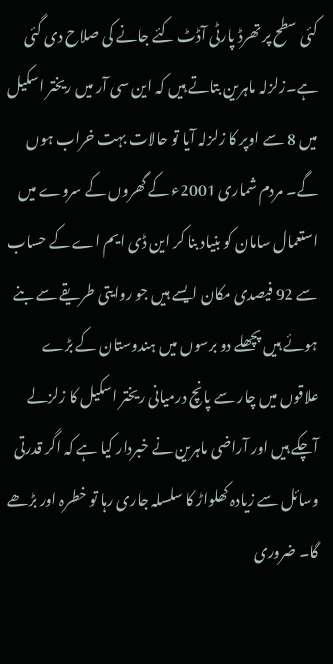کئی سطح پر تھرڈ پارٹی آڈٹ کئے جانے کی صلاح دی گئی ہے۔زلزلہ ماہرین بتاتے ہیں کہ این سی آر میں ریختر اسکیل میں 8 سے اوپر کا زلزلہ آیا تو حالات بہت خراب ہوں گے۔ مردم شماری 2001ء کے گھروں کے سروے میں استعمال سامان کو بنیاد بنا کر این ڈی ایم اے کے حساب سے 92 فیصدی مکان ایسے ہیں جو روایتی طریقے سے بنے ہوئے ہیں پچھلے دو برسوں میں ہندوستان کے بڑے علاقوں میں چار سے پانچ درمیانی ریختر اسکیل کا زلزلے آچکے ہیں اور آراضی ماہرین نے خبردار کیا ہے کہ اگر قدرتی وسائل سے زیادہ کھلواڑ کا سلسلہ جاری رہا تو خطرہ اور بڑھے گا۔ ضروری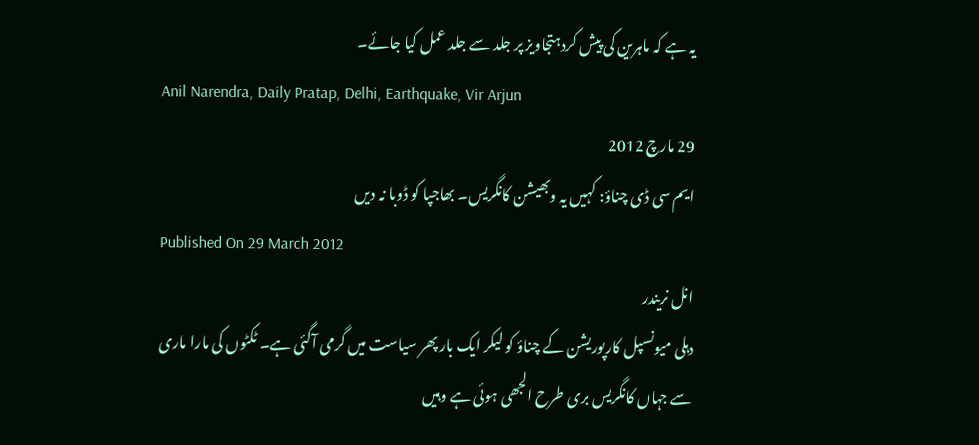یہ ہے کہ ماہرین کی پیش کردہتجاویز پر جلد سے جلد عمل کیا جائے۔
Anil Narendra, Daily Pratap, Delhi, Earthquake, Vir Arjun
29 مارچ 2012
ایم سی ڈی چناؤ: کہیں یہ وبھیشن کانگریس۔ بھاجپا کو ڈوبا نہ دیں
Published On 29 March 2012
انل نریندر
دہلی میونسپل کارپوریشن کے چناؤ کو لیکر ایک بار پھر سیاست میں گرمی آگئی ہے۔ ٹکٹوں کی مارا ماری سے جہاں کانگریس بری طرح الجھی ہوئی ہے وہیں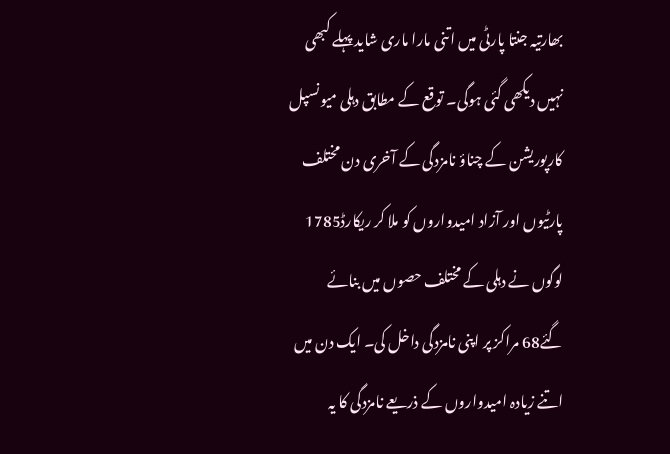بھارتیہ جنتا پارٹی میں اتنی مارا ماری شاید پہلے کبھی نہیں دیکھی گئی ہوگی۔ توقع کے مطابق دہلی میونسپل کارپوریشن کے چناؤ نامزدگی کے آخری دن مختلف پارٹیوں اور آزاد امیدواروں کو ملا کر ریکارڈ1785 لوگوں نے دہلی کے مختلف حصوں میں بنائے گئے68 مراکز پر اپنی نامزدگی داخل کی۔ ایک دن میں اتنے زیادہ امیدواروں کے ذریعے نامزدگی کا یہ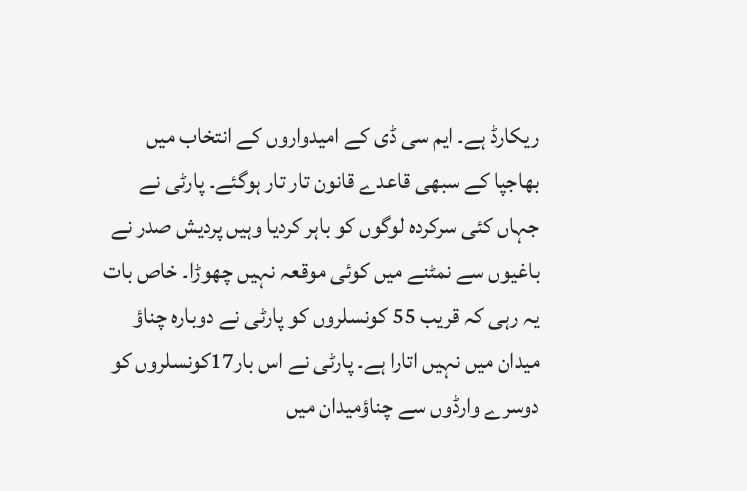ریکارڈ ہے۔ ایم سی ڈی کے امیدواروں کے انتخاب میں بھاجپا کے سبھی قاعدے قانون تار تار ہوگئے۔ پارٹی نے جہاں کئی سرکردہ لوگوں کو باہر کردیا وہیں پردیش صدر نے باغیوں سے نمٹنے میں کوئی موقعہ نہیں چھوڑا۔ خاص بات یہ رہی کہ قریب 55 کونسلروں کو پارٹی نے دوبارہ چناؤ میدان میں نہیں اتارا ہے۔ پارٹی نے اس بار17کونسلروں کو دوسرے وارڈوں سے چناؤمیدان میں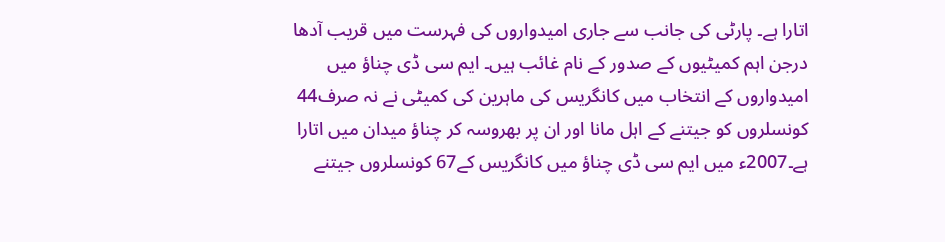اتارا ہے۔ پارٹی کی جانب سے جاری امیدواروں کی فہرست میں قریب آدھا درجن اہم کمیٹیوں کے صدور کے نام غائب ہیں۔ ایم سی ڈی چناؤ میں امیدواروں کے انتخاب میں کانگریس کی ماہرین کی کمیٹی نے نہ صرف44 کونسلروں کو جیتنے کے اہل مانا اور ان پر بھروسہ کر چناؤ میدان میں اتارا ہے۔2007ء میں ایم سی ڈی چناؤ میں کانگریس کے67 کونسلروں جیتنے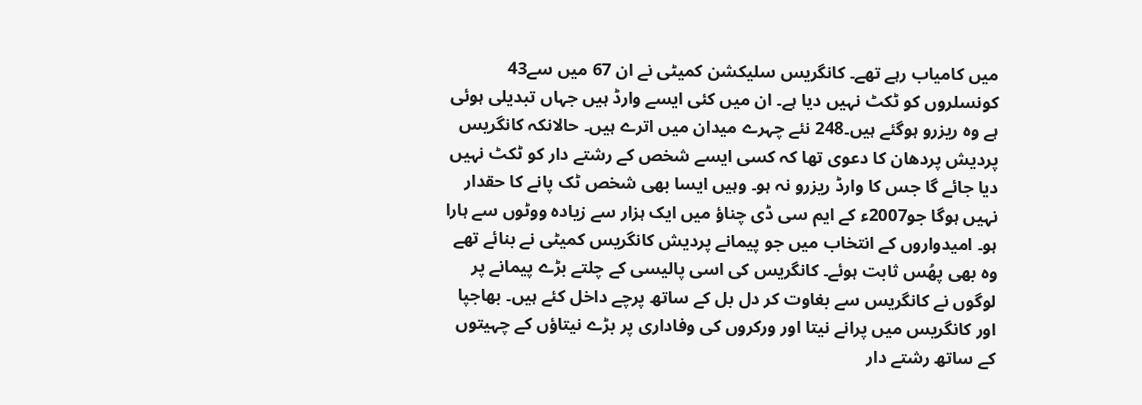میں کامیاب رہے تھے۔ کانگریس سلیکشن کمیٹی نے ان 67 میں سے43 کونسلروں کو ٹکٹ نہیں دیا ہے۔ ان میں کئی ایسے وارڈ ہیں جہاں تبدیلی ہوئی ہے وہ ریزرو ہوگئے ہیں۔248 نئے چہرے میدان میں اترے ہیں۔ حالانکہ کانگریس پردیش پردھان کا دعوی تھا کہ کسی ایسے شخص کے رشتے دار کو ٹکٹ نہیں دیا جائے گا جس کا وارڈ ریزرو نہ ہو۔ وہیں ایسا بھی شخص ٹک پانے کا حقدار نہیں ہوگا جو2007ء کے ایم سی ڈی چناؤ میں ایک ہزار سے زیادہ ووٹوں سے ہارا ہو۔ امیدواروں کے انتخاب میں جو پیمانے پردیش کانگریس کمیٹی نے بنائے تھے وہ بھی پھُس ثابت ہوئے۔ کانگریس کی اسی پالیسی کے چلتے بڑے پیمانے پر لوگوں نے کانگریس سے بغاوت کر دل بل کے ساتھ پرچے داخل کئے ہیں۔ بھاجپا اور کانگریس میں پرانے نیتا اور ورکروں کی وفاداری پر بڑے نیتاؤں کے چہیتوں کے ساتھ رشتے دار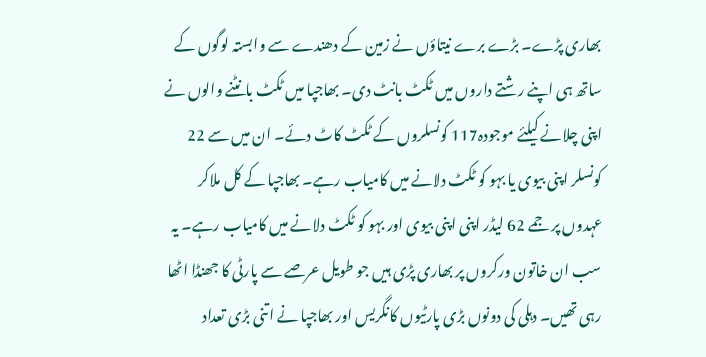بھاری پڑے۔ بڑے برے نیتاؤں نے زمین کے دھندے سے وابستہ لوگوں کے ساتھ ہی اپنے رشتے داروں میں ٹکٹ بانٹ دی۔ بھاجپا میں ٹکٹ بانٹنے والوں نے اپنی چلانے کیلئے موجودہ117 کونسلروں کے ٹکٹ کاٹ دئے۔ ان میں سے 22 کونسلر اپنی بیوی یا بہو کو ٹکٹ دلانے میں کامیاب رہے۔ بھاجپا کے کل ملاکر عہدوں پر جمے 62 لیڈر اپنی اپنی بیوی اور بہو کو ٹکٹ دلانے میں کامیاب رہے۔ یہ سب ان خاتون ورکروں پر بھاری پڑی ہیں جو طویل عرصے سے پارٹی کا جھنڈا اٹھا رہی تھیں۔ دہلی کی دونوں بڑی پارٹیوں کانگریس اور بھاجپا نے اتنی بڑی تعداد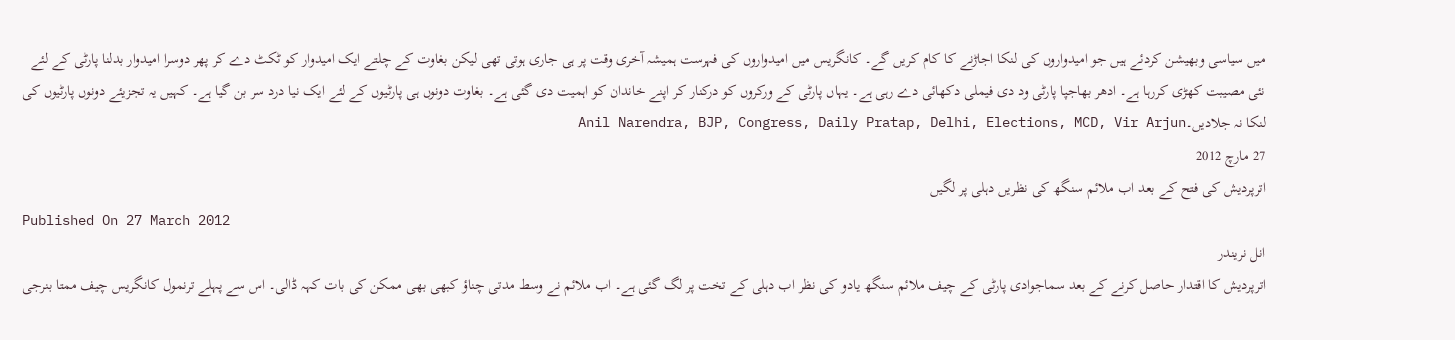میں سیاسی وبھیشن کردئے ہیں جو امیدواروں کی لنکا اجاڑنے کا کام کریں گے۔ کانگریس میں امیدواروں کی فہرست ہمیشہ آخری وقت پر ہی جاری ہوتی تھی لیکن بغاوت کے چلتے ایک امیدوار کو ٹکٹ دے کر پھر دوسرا امیدوار بدلنا پارٹی کے لئے نئی مصیبت کھڑی کررہا ہے۔ ادھر بھاجپا پارٹی ود دی فیملی دکھائی دے رہی ہے۔ یہاں پارٹی کے ورکروں کو درکنار کر اپنے خاندان کو اہمیت دی گئی ہے۔ بغاوت دونوں ہی پارٹیوں کے لئے ایک نیا درد سر بن گیا ہے۔ کہیں یہ تجزیئے دونوں پارٹیوں کی لنکا نہ جلادیں۔Anil Narendra, BJP, Congress, Daily Pratap, Delhi, Elections, MCD, Vir Arjun
27 مارچ 2012
اترپردیش کی فتح کے بعد اب ملائم سنگھ کی نظریں دہلی پر لگیں
Published On 27 March 2012
انل نریندر
اترپردیش کا اقتدار حاصل کرنے کے بعد سماجوادی پارٹی کے چیف ملائم سنگھ یادو کی نظر اب دہلی کے تخت پر لگ گئی ہے۔ اب ملائم نے وسط مدتی چناؤ کبھی بھی ممکن کی بات کہہ ڈالی۔ اس سے پہلے ترنمول کانگریس چیف ممتا بنرجی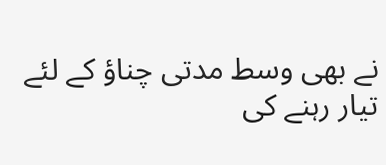نے بھی وسط مدتی چناؤ کے لئے تیار رہنے کی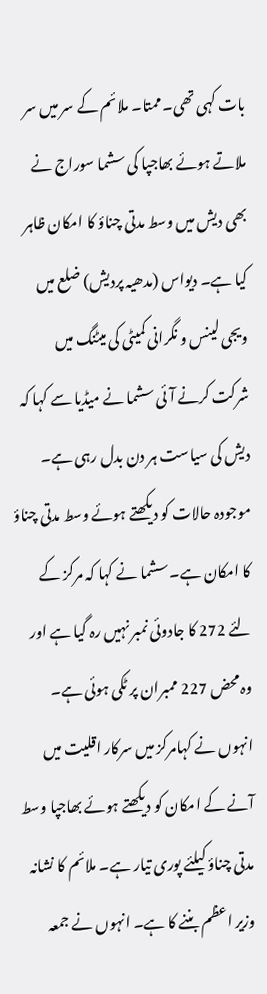بات کہی تھی۔ ممتا۔ ملائم کے سر میں سر ملاتے ہوئے بھاجپا کی سشما سوراج نے بھی دیش میں وسط مدتی چناؤ کا امکان ظاہر کیا ہے۔ دیواس (مدھیہ پردیش) ضلع میں ویجی لینس و نگرانی کمیٹی کی میٹنگ میں شرکت کرنے آئی سشما نے میڈیا سے کہا کہ دیش کی سیاست ہر دن بدل رہی ہے۔ موجودہ حالات کو دیکھتے ہوئے وسط مدتی چناؤ کا امکان ہے۔ سشما نے کہا کہ مرکز کے لئے 272 کا جادوئی نمبر نہیں رہ گیا ہے اور وہ محض 227 ممبران پر ٹکی ہوئی ہے۔ انہوں نے کہامرکز میں سرکار اقلیت میں آنے کے امکان کو دیکھتے ہوئے بھاجپا وسط مدتی چناؤ کیلئے پوری تیار ہے۔ ملائم کا نشانہ وزیر اعظم بننے کا ہے۔ انہوں نے جمعہ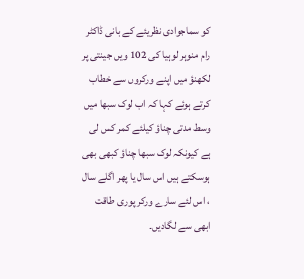کو سماجوادی نظریئے کے بانی ڈاکٹر رام منوہر لوہیا کی 102 ویں جینتی پر لکھنؤ میں اپنے ورکروں سے خطاب کرتے ہوئے کہا کہ اب لوک سبھا میں وسط مدتی چناؤ کیلئے کمر کس لی ہے کیونکہ لوک سبھا چناؤ کبھی بھی ہوسکتے ہیں اس سال یا پھر اگلے سال ، اس لئے سارے ورکر پوری طاقت ابھی سے لگادیں۔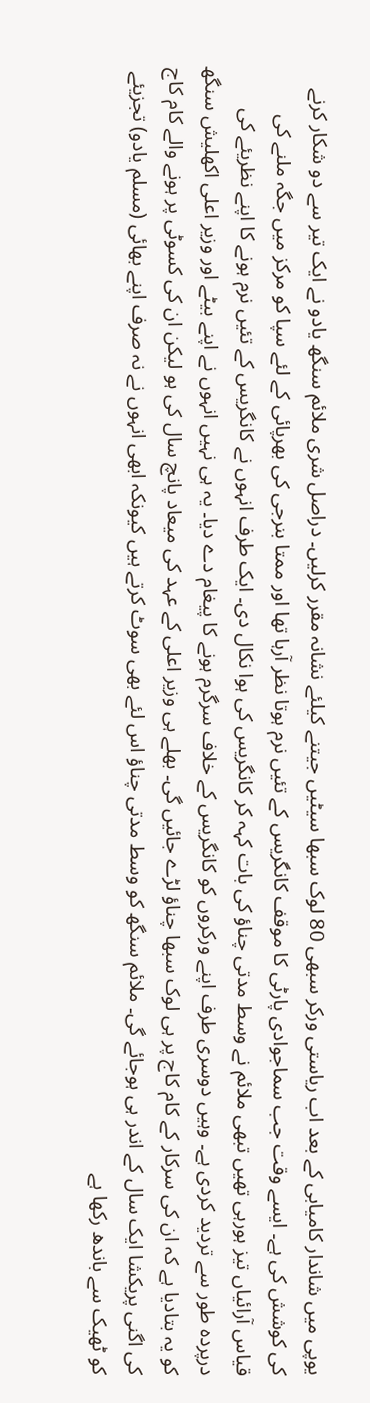یوپی میں شاندار کامیابی کے بعد اب ریاستی ورکر سبھی 80 لوک سبھا سیٹیں جیتنے کیلئے نشانہ مقرر کرلیں۔ دراصل شری ملائم سنگھ یادو نے ایک تیر سے دو شکار کرنے کی کوشش کی ہے۔ ایسے وقت جب سماجوادی پارٹی کا موقف کانگریس کے تئیں نرم ہوتا نظر آرہا تھا اور ممتا بنرجی کی بھرپائی کے لئے سپا کو مرکز میں جگہ ملنے کی قیاس آرائیاں تیز ہورہی تھیں تبھی ملائم نے وسط مدتی چناؤ کی بات کہہ کر کانگریس کی ہوا نکال دی۔ ایک طرف انہوں نے کانگریس کے تئیں نرم ہونے کا اپنے نظریئے کی درپردہ طور سے تردید کردی ہے۔ وہیں دوسری طرف اپنے ورکروں کو کانگریس کے خلاف سرگرم ہونے کا پیغام دے دیا۔ یہ ہی نہیں انہوں نے اپنے بیٹے اور وزیر اعلی اکھلیش سنگھ کو یہ بتادیا ہے کہ ان کی سرکار کے کام کاج پر ہی لوک سبھا چناؤ لڑے جائیں گی۔ بھلے ہی وزیر اعلی کے عہد کی میعاد پانچ سال کی ہو لیکن ان کی کسوٹی پر ہونے والے کام کاج کی اگنی پریکشا ایک سال کے اندر ہی ہوجائے گی۔ ملائم سنگھ کو وسط مدتی چناؤ اس لئے بھی سوٹ کرتے ہیں کیونکہ ابھی انہوں نے نہ صرف اپنے بھائی (مسلم یادو) تجزیئے کو ٹھیک سے باندھ رکھا ہے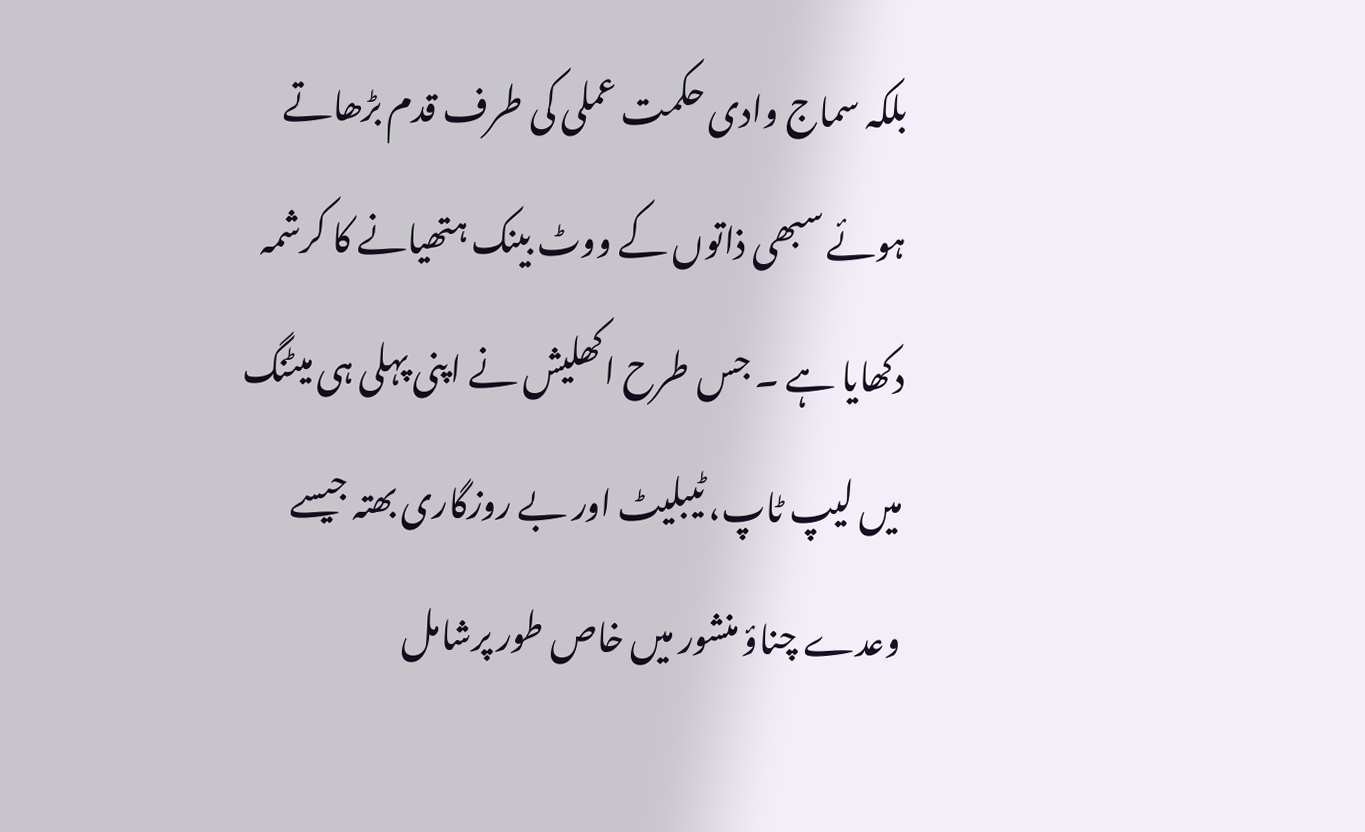بلکہ سماج وادی حکمت عملی کی طرف قدم بڑھاتے ہوئے سبھی ذاتوں کے ووٹ بینک ہتھیانے کا کرشمہ دکھایا ہے ۔ جس طرح اکھلیش نے اپنی پہلی ہی میٹنگ میں لیپ ٹاپ، ٹیبلیٹ اور بے روزگاری بھتہ جیسے وعدے چناؤ منشور میں خاص طور پرشامل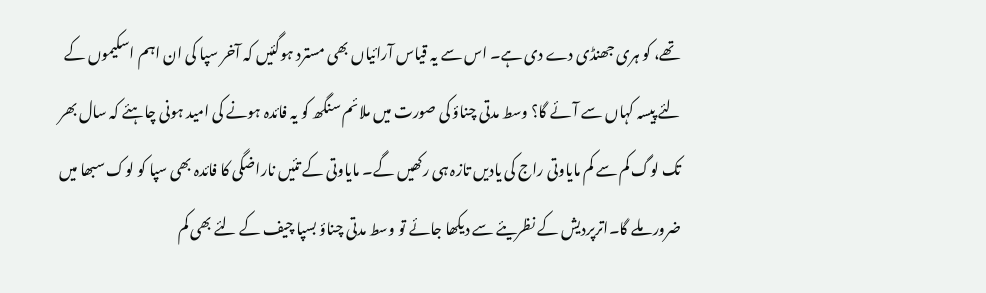تھے، کو ہری جھنڈی دے دی ہے۔ اس سے یہ قیاس آرائیاں بھی مسترد ہوگئیں کہ آخر سپا کی ان اہم اسکیموں کے لئے پیسہ کہاں سے آئے گا؟ وسط مدتی چناؤ کی صورت میں ملائم سنگھ کو یہ فائدہ ہونے کی امید ہونی چاہئے کہ سال بھر تک لوگ کم سے کم مایاوتی راج کی یادیں تازہ ہی رکھیں گے۔ مایاوتی کے تئیں ناراضگی کا فائدہ بھی سپا کو لوک سبھا میں ضرور ملے گا۔اترپردیش کے نظریئے سے دیکھا جائے تو وسط مدتی چناؤ بسپا چیف کے لئے بھی کم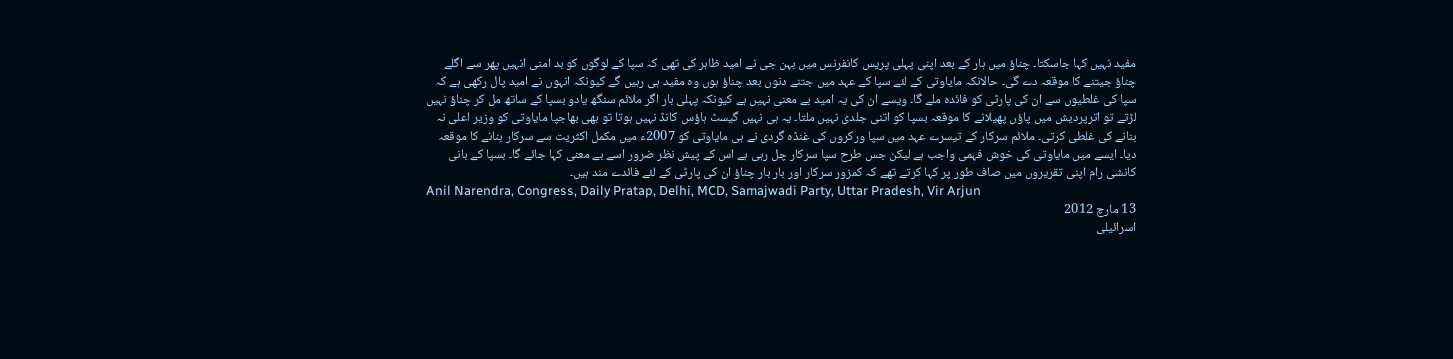مفید نہیں کہا جاسکتا۔ چناؤ میں ہار کے بعد اپنی پہلی پریس کانفرنس میں بہن جی نے امید ظاہر کی تھی کہ سپا کے لوگوں کو بد امنی انہیں پھر سے اگلے چناؤ جیتنے کا موقعہ دے گی۔ حالانکہ مایاوتی کے لئے سپا کے عہد میں جتنے دنوں بعد چناؤ ہوں وہ مفید ہی رہیں گے کیونکہ انہوں نے امید پال رکھی ہے کہ سپا کی غلطیوں سے ان کی پارٹی کو فائدہ ملے گا۔ ویسے ان کی یہ امید بے معنی نہیں ہے کیونکہ پہلی بار اگر ملائم سنگھ یادو بسپا کے ساتھ مل کر چناؤ نہیں لڑتے تو اترپردیش میں پاؤں پھیلانے کا موقعہ بسپا کو اتنی جلدی نہیں ملتا۔ یہ ہی نہیں گیسٹ ہاؤس کانڈ نہیں ہوتا تو بھی بھاجپا مایاوتی کو وزیر اعلی نہ بنانے کی غلطی کرتی۔ ملائم سرکار کے تیسرے عہد میں سپا ورکروں کی غنڈہ گردی نے ہی مایاوتی کو 2007ء میں مکمل اکثریت سے سرکار بنانے کا موقعہ دیا۔ ایسے میں مایاوتی کی خوش فہمی واجب ہے لیکن جس طرح سپا سرکار چل رہی ہے اس کے پیش نظر ضرور اسے بے معنی کہا جائے گا۔ بسپا کے بانی کانشی رام اپنی تقریروں میں صاف طور پر کہا کرتے تھے کہ کمزور سرکار اور بار بار چناؤ ان کی پارٹی کے لئے فائدے مند ہیں۔
Anil Narendra, Congress, Daily Pratap, Delhi, MCD, Samajwadi Party, Uttar Pradesh, Vir Arjun
13 مارچ 2012
اسرائیلی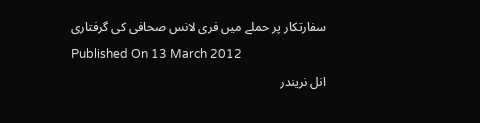سفارتکار پر حملے میں فری لانس صحافی کی گرفتاری
Published On 13 March 2012
انل نریندر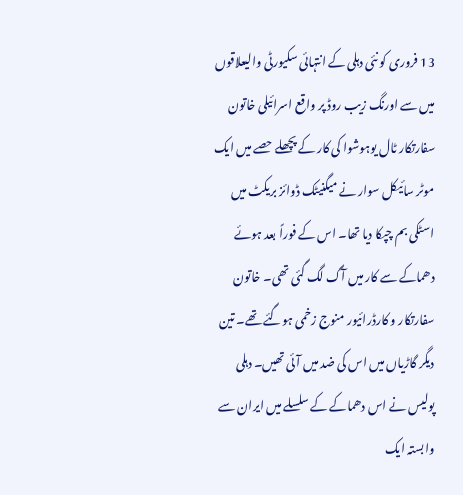13 فروری کو نئی دہلی کے انتہائی سکیورٹی والیعلاقوں میں سے اورنگ زیب روڈ پر واقع اسرائیلی خاتون سفارتکار ٹال یوہوشوا کی کار کے پچھلے حصے میں ایک موٹر سائیکل سوار نے میگنیٹک ڈوائز بریکٹ میں اسٹکی بم چپکا دیا تھا۔ اس کے فوراً بعد ہوئے دھماکے سے کار میں آگ لگ گئی تھی۔ خاتون سفارتکار و کارڈرائیور منوج زخمی ہوگئے تھے۔ تین دیگر گاڑیاں میں اس کی ضد میں آئی تھیں۔ دہلی پولیس نے اس دھماکے کے سلسلے میں ایران سے وابستہ ایک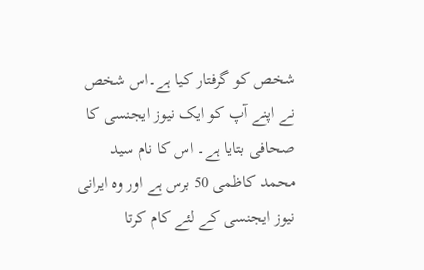شخص کو گرفتار کیا ہے۔اس شخص نے اپنے آپ کو ایک نیوز ایجنسی کا صحافی بتایا ہے۔ اس کا نام سید محمد کاظمی 50 برس ہے اور وہ ایرانی نیوز ایجنسی کے لئے کام کرتا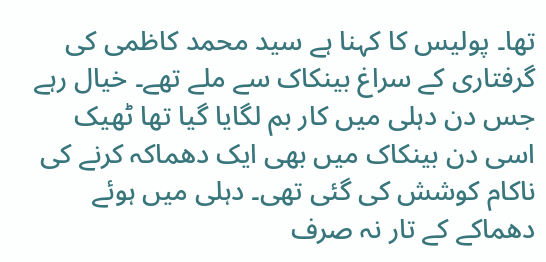تھا۔ پولیس کا کہنا ہے سید محمد کاظمی کی گرفتاری کے سراغ بینکاک سے ملے تھے۔ خیال رہے جس دن دہلی میں کار بم لگایا گیا تھا ٹھیک اسی دن بینکاک میں بھی ایک دھماکہ کرنے کی ناکام کوشش کی گئی تھی۔ دہلی میں ہوئے دھماکے کے تار نہ صرف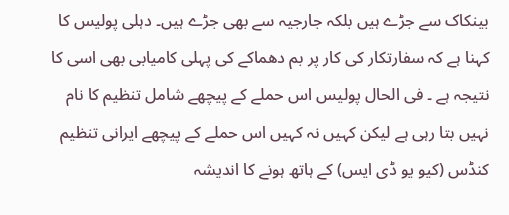بینکاک سے جڑے ہیں بلکہ جارجیہ سے بھی جڑے ہیں۔ دہلی پولیس کا کہنا ہے کہ سفارتکار کی کار پر بم دھماکے کی پہلی کامیابی بھی اسی کا نتیجہ ہے ۔ فی الحال پولیس اس حملے کے پیچھے شامل تنظیم کا نام نہیں بتا رہی ہے لیکن کہیں نہ کہیں اس حملے کے پیچھے ایرانی تنظیم کنڈس (کیو یو ڈی ایس) کے ہاتھ ہونے کا اندیشہ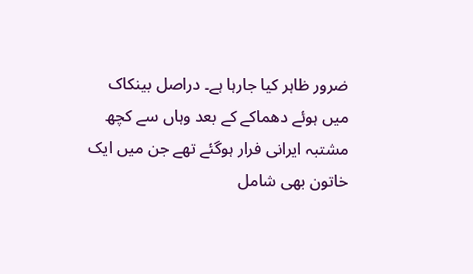ضرور ظاہر کیا جارہا ہے۔ دراصل بینکاک میں ہوئے دھماکے کے بعد وہاں سے کچھ مشتبہ ایرانی فرار ہوگئے تھے جن میں ایک خاتون بھی شامل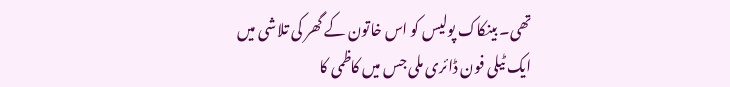تھی۔ بینکاک پولیس کو اس خاتون کے گھر کی تلاشی میں ایک ٹیلی فون ڈائری ملی جس میں کاظمی کا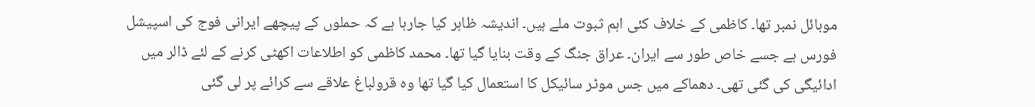موبائل نمبر تھا۔ کاظمی کے خلاف کئی اہم ثبوت ملے ہیں۔ اندیشہ ظاہر کیا جارہا ہے کہ حملوں کے پیچھے ایرانی فوج کی اسپیشل فورس ہے جسے خاص طور سے ایران۔ عراق جنگ کے وقت بنایا گیا تھا۔ محمد کاظمی کو اطلاعات اکھٹی کرنے کے لئے ڈالر میں ادائیگی کی گئی تھی۔ دھماکے میں جس موٹر سائیکل کا استعمال کیا گیا تھا وہ قرولباغ علاقے سے کرائے پر لی گئی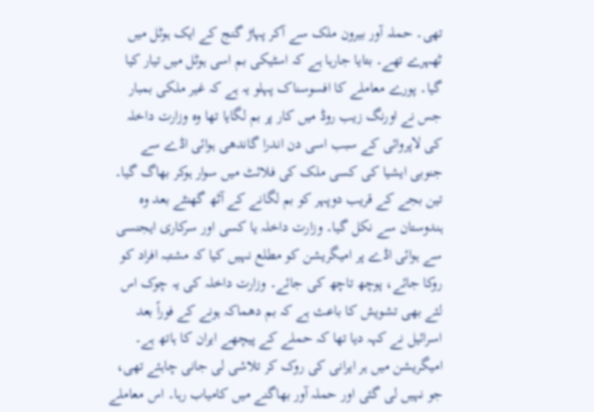تھی۔ حملہ آور بیرون ملک سے آکر پہاڑ گنج کے ایک ہوٹل میں ٹھہرے تھے۔ بتایا جارہا ہے کہ اسٹیکی بم اسی ہوٹل میں تیار کیا گیا۔ پورے معاملے کا افسوسناک پہلو یہ ہے کہ غیر ملکی بمبار جس نے اورنگ زیب روڈ میں کار پر بم لگایا تھا وہ وزارت داخلہ کی لاپروائی کے سبب اسی دن اندرا گاندھی ہوائی اڈے سے جنوبی ایشیا کی کسی ملک کی فلائٹ میں سوار ہوکر بھاگ گیا۔ تین بجے کے قریب دوپہر کو بم لگانے کے آٹھ گھنٹے بعد وہ ہندوستان سے نکل گیا۔ وزارت داخلہ یا کسی اور سرکاری ایجنسی سے ہوائی اڈے پر امیگریشن کو مطلع نہیں کیا کہ مشتبہ افراد کو روکا جائے، پوچھ تاچھ کی جائے۔ وزارت داخلہ کی یہ چوک اس لئے بھی تشویش کا باعث ہے کہ بم دھماکہ ہونے کے فوراً بعد اسرائیل نے کہہ دیا تھا کہ حملے کے پیچھے ایران کا ہاتھ ہے۔ امیگریشن میں ہر ایرانی کی روک کر تلاشی لی جانی چاہئے تھی، جو نہیں لی گئی اور حملہ آور بھاگنے میں کامیاب رہا۔ اس معاملے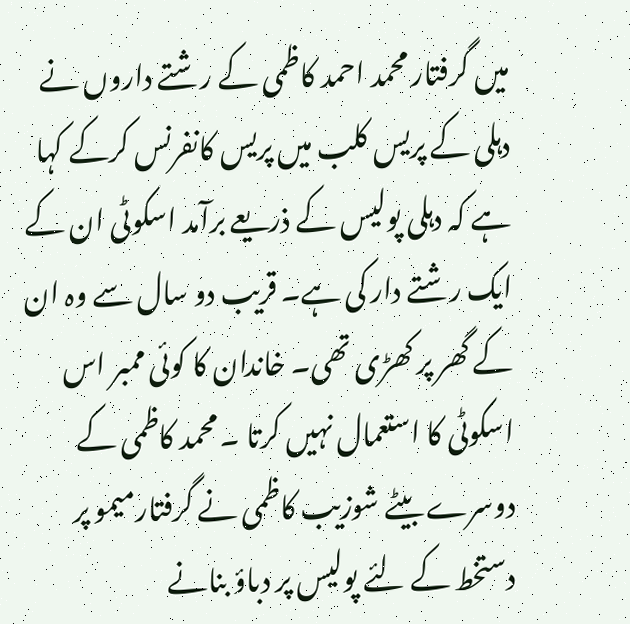میں گرفتار محمد احمد کاظمی کے رشتے داروں نے دہلی کے پریس کلب میں پریس کانفرنس کرکے کہا ہے کہ دہلی پولیس کے ذریعے برآمد اسکوٹی ان کے ایک رشتے دار کی ہے۔ قریب دو سال سے وہ ان کے گھر پر کھڑی تھی۔ خاندان کا کوئی ممبر اس اسکوٹی کا استعمال نہیں کرتا ۔ محمد کاظمی کے دوسرے بیٹے شوزیب کاظمی نے گرفتارمیمو پر دستخط کے لئے پولیس پر دباؤ بنانے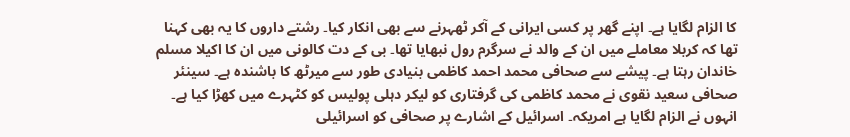کا الزام لگایا ہے۔ اپنے گھر پر کسی ایرانی کے آکر ٹھہرنے سے بھی انکار کیا۔ رشتے داروں کا یہ بھی کہنا تھا کہ کربلا معاملے میں ان کے والد نے سرگرم رول نبھایا تھا۔ بی کے دت کالونی میں ان کا اکیلا مسلم خاندان رہتا ہے۔ پیشے سے صحافی محمد احمد کاظمی بنیادی طور سے میرٹھ کا باشندہ ہے۔ سینئر صحافی سعید نقوی نے محمد کاظمی کی گرفتاری کو لیکر دہلی پولیس کو کٹہرے میں کھڑا کیا ہے۔ انہوں نے الزام لگایا ہے امریکہ۔ اسرائیل کے اشارے پر صحافی کو اسرائیلی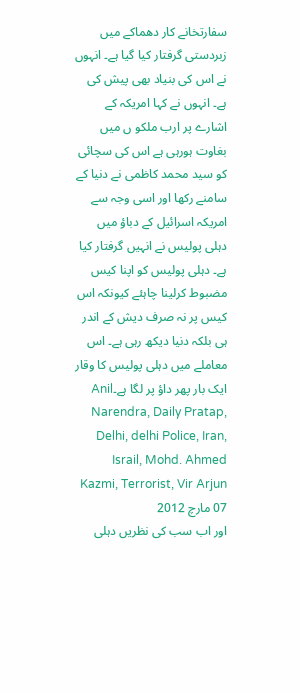سفارتخانے کار دھماکے میں زبردستی گرفتار کیا گیا ہے۔ انہوں نے اس کی بنیاد بھی پیش کی ہے۔ انہوں نے کہا امریکہ کے اشارے پر ارب ملکو ں میں بغاوت ہورہی ہے اس کی سچائی کو سید محمد کاظمی نے دنیا کے سامنے رکھا اور اسی وجہ سے امریکہ اسرائیل کے دباؤ میں دہلی پولیس نے انہیں گرفتار کیا ہے۔ دہلی پولیس کو اپنا کیس مضبوط کرلینا چاہئے کیونکہ اس کیس پر نہ صرف دیش کے اندر ہی بلکہ دنیا دیکھ رہی ہے۔ اس معاملے میں دہلی پولیس کا وقار ایک بار پھر داؤ پر لگا ہے۔Anil Narendra, Daily Pratap, Delhi, delhi Police, Iran, Israil, Mohd. Ahmed Kazmi, Terrorist, Vir Arjun
07 مارچ 2012
اور اب سب کی نظریں دہلی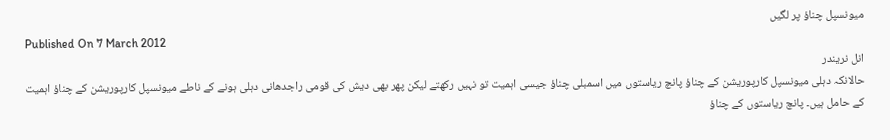میونسپل چناؤ پر لگیں
Published On 7 March 2012
انل نریندر
حالانکہ دہلی میونسپل کارپوریشن کے چناؤ پانچ ریاستوں میں اسمبلی چناؤ جیسی اہمیت تو نہیں رکھتے لیکن پھر بھی دیش کی قومی راجدھانی دہلی ہونے کے ناطے میونسپل کارپوریشن کے چناؤ اہمیت کے حامل ہیں۔ پانچ ریاستوں کے چناؤ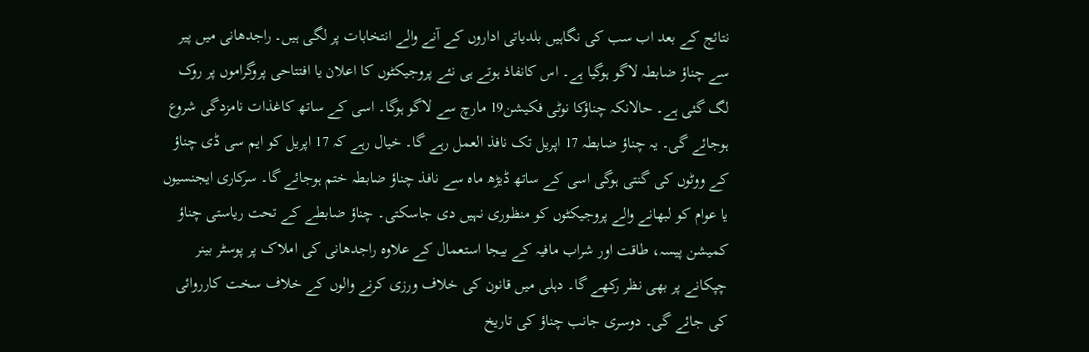نتائج کے بعد اب سب کی نگاہیں بلدیاتی اداروں کے آنے والے انتخابات پر لگی ہیں۔ راجدھانی میں پیر سے چناؤ ضابطہ لاگو ہوگیا ہے۔ اس کانفاذ ہوتے ہی نئے پروجیکٹوں کا اعلان یا افتتاحی پروگراموں پر روک لگ گئی ہے۔ حالانکہ چناؤکا نوٹی فکیشن19 مارچ سے لاگو ہوگا۔ اسی کے ساتھ کاغذات نامزدگی شروع ہوجائے گی۔ یہ چناؤ ضابطہ 17 اپریل تک نافذ العمل رہے گا۔ خیال رہے کہ 17 اپریل کو ایم سی ڈی چناؤ کے ووٹوں کی گنتی ہوگی اسی کے ساتھ ڈیڑھ ماہ سے نافذ چناؤ ضابطہ ختم ہوجائے گا۔ سرکاری ایجنسیوں یا عوام کو لبھانے والے پروجیکٹوں کو منظوری نہیں دی جاسکتی۔ چناؤ ضابطے کے تحت ریاستی چناؤ کمیشن پیسہ، طاقت اور شراب مافیہ کے بیجا استعمال کے علاوہ راجدھانی کی املاک پر پوسٹر بینر چپکانے پر بھی نظر رکھے گا۔ دہلی میں قانون کی خلاف ورزی کرنے والوں کے خلاف سخت کارروائی کی جائے گی۔ دوسری جانب چناؤ کی تاریخ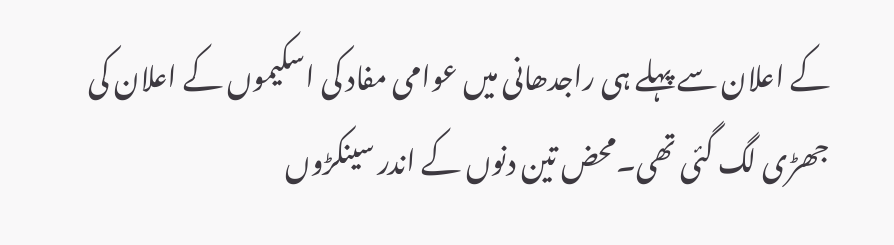کے اعلان سے پہلے ہی راجدھانی میں عوامی مفاد کی اسکیموں کے اعلان کی جھڑی لگ گئی تھی۔محض تین دنوں کے اندر سینکڑوں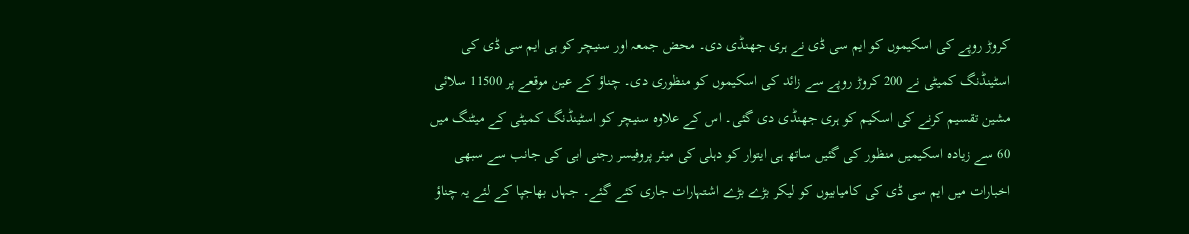کروڑ روپے کی اسکیموں کو ایم سی ڈی نے ہری جھنڈی دی۔ محض جمعہ اور سنیچر کو ہی ایم سی ڈی کی اسٹینڈنگ کمیٹی نے 200 کروڑ روپے سے زائد کی اسکیموں کو منظوری دی۔ چناؤ کے عین موقعے پر 11500 سلائی مشین تقسیم کرنے کی اسکیم کو ہری جھنڈی دی گئی۔ اس کے علاوہ سنیچر کو اسٹینڈنگ کمیٹی کے میٹنگ میں 60 سے زیادہ اسکیمیں منظور کی گئیں ساتھ ہی ایتوار کو دہلی کی میئر پروفیسر رجنی ابی کی جانب سے سبھی اخبارات میں ایم سی ڈی کی کامیابیوں کو لیکر بڑے بڑے اشتہارات جاری کئے گئے۔ جہاں بھاجپا کے لئے یہ چناؤ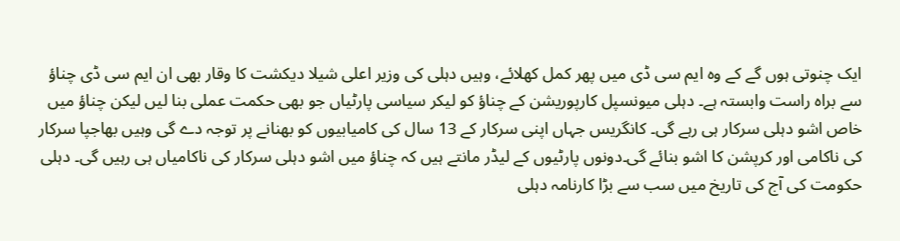ایک چنوتی ہوں گے کے وہ ایم سی ڈی میں پھر کمل کھلائے، وہیں دہلی کی وزیر اعلی شیلا دیکشت کا وقار بھی ان ایم سی ڈی چناؤ سے براہ راست وابستہ ہے۔ دہلی میونسپل کارپوریشن کے چناؤ کو لیکر سیاسی پارٹیاں جو بھی حکمت عملی بنا لیں لیکن چناؤ میں خاص اشو دہلی سرکار ہی رہے گی۔ کانگریس جہاں اپنی سرکار کے 13 سال کی کامیابیوں کو بھنانے پر توجہ دے گی وہیں بھاجپا سرکار کی ناکامی اور کرپشن کا اشو بنائے گی۔دونوں پارٹیوں کے لیڈر مانتے ہیں کہ چناؤ میں اشو دہلی سرکار کی ناکامیاں ہی رہیں گی۔ دہلی حکومت کی آج کی تاریخ میں سب سے بڑا کارنامہ دہلی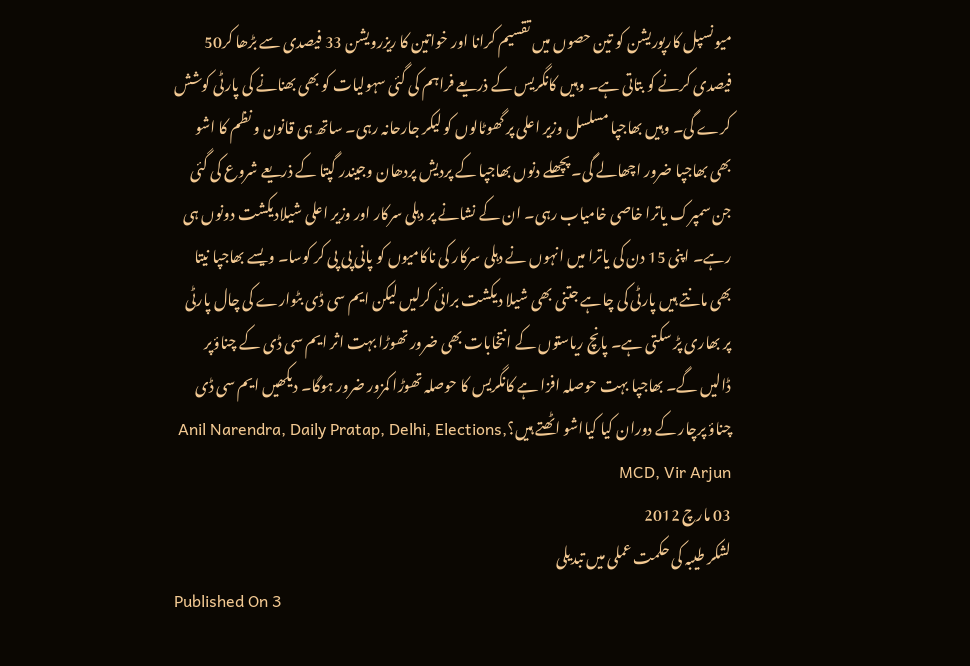میونسپل کارپوریشن کو تین حصوں میں تقسیم کرانا اور خواتین کا ریزرویشن 33 فیصدی سے بڑھا کر50 فیصدی کرنے کو بتاتی ہے۔ وہیں کانگریس کے ذریعے فراہم کی گئی سہولیات کو بھی بھنانے کی پارٹی کوشش کرے گی۔ وہیں بھاجپا مسلسل وزیر اعلی پر گھوٹالوں کو لیکر جارحانہ رہی۔ ساتھ ہی قانون و نظم کا اشو بھی بھاجپا ضرور اچھالے گی۔ پچھلے دنوں بھاجپا کے پردیش پردھان وجیندر گپتا کے ذریعے شروع کی گئی جن سمپرک یاترا خاصی خامیاب رہی۔ ان کے نشانے پر دہلی سرکار اور وزیر اعلی شیلادیکشت دونوں ہی رہے۔ اپنی 15 دن کی یاترا میں انہوں نے دہلی سرکار کی ناکامیوں کو پانی پی پی کر کوسا۔ ویسے بھاجپا نیتا بھی مانتے ہیں پارٹی کی چاہے جتنی بھی شیلا دیکشت برائی کرلیں لیکن ایم سی ڈی بٹوارے کی چال پارٹی پر بھاری پڑ سکتی ہے۔ پانچ ریاستوں کے انتخابات بھی ضرور تھوڑا بہت اثر ایم سی ڈی کے چناؤپر ڈالیں گے۔ بھاجپا بہت حوصلہ افزا ہے کانگریس کا حوصلہ تھوڑا کمزور ضرور ہوگا۔ دیکھیں ایم سی ڈی چناؤ پرچار کے دوران کیا کیااشو اٹھتے ہیں؟Anil Narendra, Daily Pratap, Delhi, Elections, MCD, Vir Arjun
03 مارچ 2012
لشکر طیبہ کی حکمت عملی میں تبدیلی
Published On 3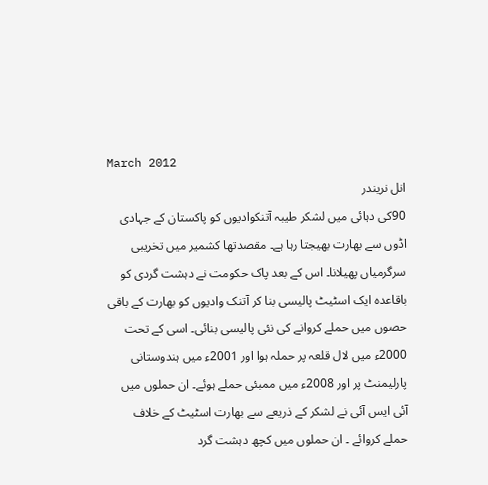March 2012
انل نریندر
90کی دہائی میں لشکر طیبہ آتنکوادیوں کو پاکستان کے جہادی اڈوں سے بھارت بھیجتا رہا ہے۔ مقصدتھا کشمیر میں تخریبی سرگرمیاں پھیلانا۔ اس کے بعد پاک حکومت نے دہشت گردی کو باقاعدہ ایک اسٹیٹ پالیسی بنا کر آتنک وادیوں کو بھارت کے باقی حصوں میں حملے کروانے کی نئی پالیسی بنائی۔ اسی کے تحت 2000ء میں لال قلعہ پر حملہ ہوا اور 2001ء میں ہندوستانی پارلیمنٹ پر اور 2008ء میں ممبئی حملے ہوئے۔ ان حملوں میں آئی ایس آئی نے لشکر کے ذریعے سے بھارت اسٹیٹ کے خلاف حملے کروائے ۔ ان حملوں میں کچھ دہشت گرد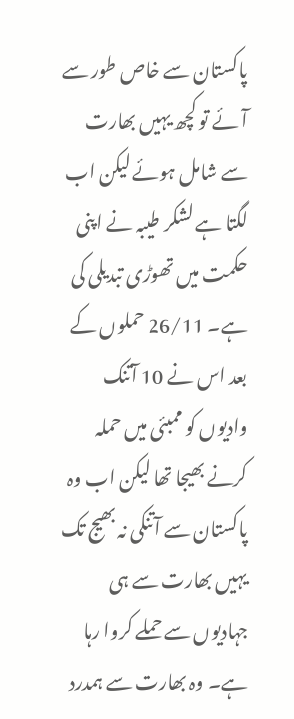پاکستان سے خاص طور سے آئے تو کچھ یہیں بھارت سے شامل ہوئے لیکن اب لگتا ہے لشکر طیبہ نے اپنی حکمت میں تھوڑی تبدیلی کی ہے۔ 26/11 حملوں کے بعد اس نے 10 آتنک وادیوں کو ممبئی میں حملہ کرنے بھیجا تھا لیکن اب وہ پاکستان سے آتنکی نہ بھیج تک یہیں بھارت سے ہی جہادیوں سے حملے کروا رہا ہے۔ وہ بھارت سے ہمدرد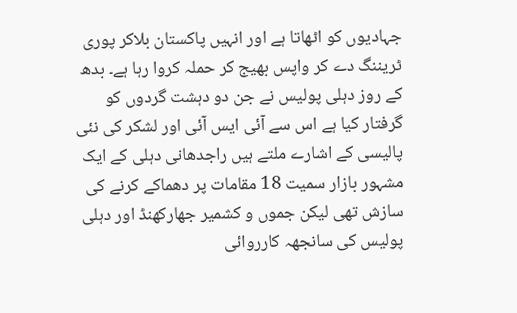جہادیوں کو اٹھاتا ہے اور انہیں پاکستان بلاکر پوری ٹریننگ دے کر واپس بھیج کر حملہ کروا رہا ہے۔ بدھ کے روز دہلی پولیس نے جن دو دہشت گردوں کو گرفتار کیا ہے اس سے آئی ایس آئی اور لشکر کی نئی پالیسی کے اشارے ملتے ہیں راجدھانی دہلی کے ایک مشہور بازار سمیت 18 مقامات پر دھماکے کرنے کی سازش تھی لیکن جموں و کشمیر جھارکھنڈ اور دہلی پولیس کی سانجھہ کارروائی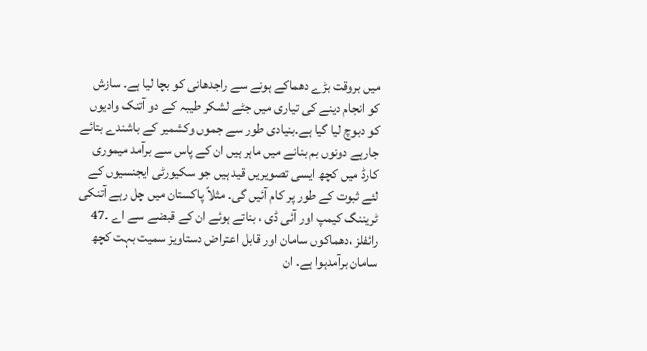میں بروقت بڑے دھماکے ہونے سے راجدھانی کو بچا لیا ہے۔ سازش کو انجام دینے کی تیاری میں جٹے لشکر طیبہ کے دو آتنک وادیوں کو دبوچ لیا گیا ہے۔بنیادی طور سے جموں وکشمیر کے باشندے بتائے جارہے دونوں بم بنانے میں ماہر ہیں ان کے پاس سے برآمد میموری کارڈ میں کچھ ایسی تصویریں قید ہیں جو سکیورٹی ایجنسیوں کے لئے ثبوت کے طور پر کام آئیں گی۔ مثلاً پاکستان میں چل رہے آتنکی ٹریننگ کیمپ اور آئی ڈی ، بناتے ہوئے ان کے قبضے سے اے ۔47 رائفلز ،دھماکوں سامان اور قابل اعتراض دستاویز سمیت بہت کچھ سامان برآمدہوا ہے۔ ان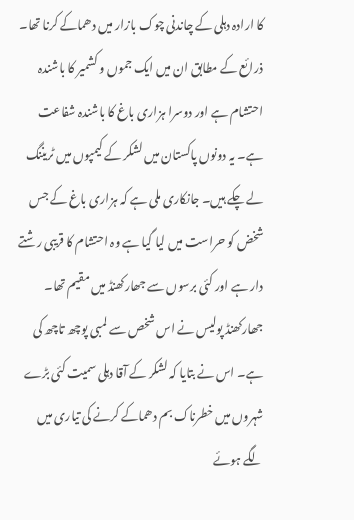کا ارادہ دہلی کے چاندنی چوک بازار میں دھماکے کرنا تھا۔ ذرائع کے مطابق ان میں ایک جموں و کشمیر کا باشندہ احتشام ہے اور دوسرا ہزاری باغ کا باشندہ شفاعت ہے۔ یہ دونوں پاکستان میں لشکر کے کیمپوں میں ٹریننگ لے چکے ہیں۔ جانکاری ملی ہے کہ ہزاری باغ کے جس شخض کو حراست میں لیا گیا ہے وہ احتشام کا قریبی رشتے دار ہے اور کئی برسوں سے جھارکھنڈ میں مقیم تھا۔ جھارکھنڈ پولیس نے اس شخص سے لمبی پوچھ تاچھ کی ہے۔ اس نے بتایا کہ لشکر کے آقا دہلی سمیت کئی بڑے شہروں میں خطرناک بم دھماکے کرنے کی تیاری میں لگے ہوئے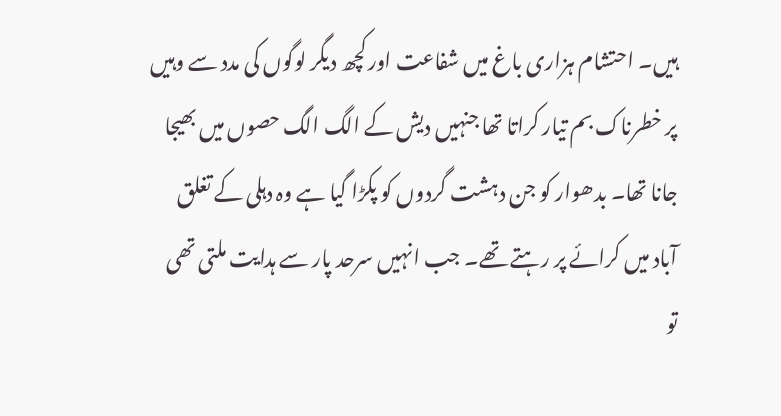ہیں۔ احتشام ہزاری باغ میں شفاعت اور کچھ دیگر لوگوں کی مدد سے وہیں پر خطرناک بم تیار کراتا تھا جنہیں دیش کے الگ الگ حصوں میں بھیجا جانا تھا۔ بدھوار کو جن دہشت گردوں کو پکڑا گیا ہے وہ دہلی کے تغلق آباد میں کرائے پر رہتے تھے۔ جب انہیں سرحد پار سے ہدایت ملتی تھی تو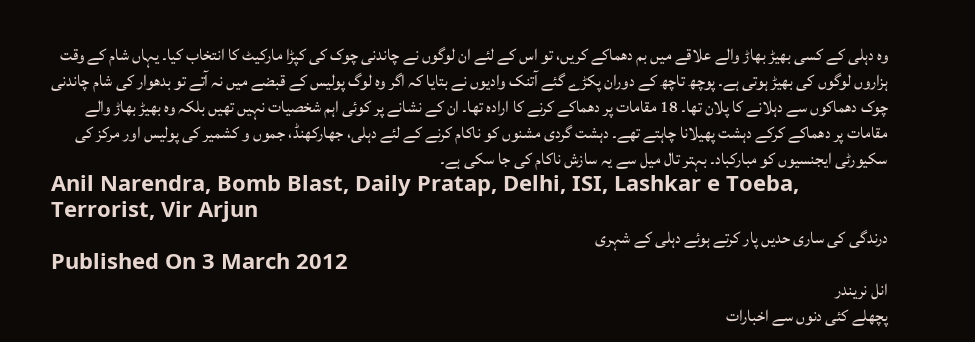وہ دہلی کے کسی بھیڑ بھاڑ والے علاقے میں بم دھماکے کریں، تو اس کے لئے ان لوگوں نے چاندنی چوک کی کپڑا مارکیٹ کا انتخاب کیا۔ یہاں شام کے وقت ہزاروں لوگوں کی بھیڑ ہوتی ہے۔ پوچھ تاچھ کے دوران پکڑے گئے آتنک وادیوں نے بتایا کہ اگر وہ لوگ پولیس کے قبضے میں نہ آتے تو بدھوار کی شام چاندنی چوک دھماکوں سے دہلانے کا پلان تھا۔ 18 مقامات پر دھماکے کرنے کا ارادہ تھا۔ ان کے نشانے پر کوئی اہم شخصیات نہیں تھیں بلکہ وہ بھیڑ بھاڑ والے مقامات پر دھماکے کرکے دہشت پھیلانا چاہتے تھے۔ دہشت گردی مشنوں کو ناکام کرنے کے لئے دہلی، جھارکھنڈ، جموں و کشمیر کی پولیس اور مرکز کی سکیورٹی ایجنسیوں کو مبارکباد۔ بہتر تال میل سے یہ سازش ناکام کی جا سکی ہے۔
Anil Narendra, Bomb Blast, Daily Pratap, Delhi, ISI, Lashkar e Toeba, Terrorist, Vir Arjun
درندگی کی ساری حدیں پار کرتے ہوئے دہلی کے شہری
Published On 3 March 2012
انل نریندر
پچھلے کئی دنوں سے اخبارات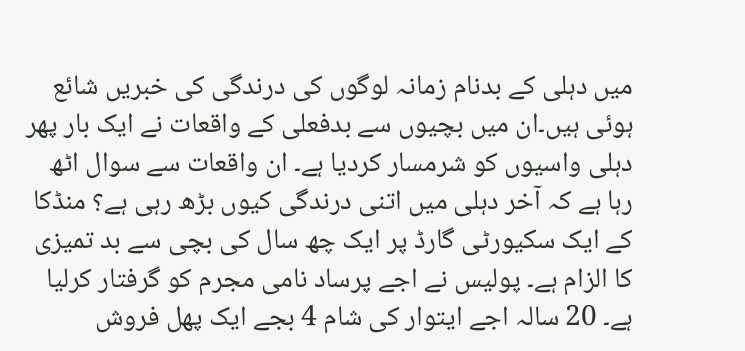میں دہلی کے بدنام زمانہ لوگوں کی درندگی کی خبریں شائع ہوئی ہیں۔ان میں بچیوں سے بدفعلی کے واقعات نے ایک بار پھر دہلی واسیوں کو شرمسار کردیا ہے۔ ان واقعات سے سوال اٹھ رہا ہے کہ آخر دہلی میں اتنی درندگی کیوں بڑھ رہی ہے؟ منڈکا کے ایک سکیورٹی گارڈ پر ایک چھ سال کی بچی سے بد تمیزی کا الزام ہے۔ پولیس نے اجے پرساد نامی مجرم کو گرفتار کرلیا ہے۔ 20 سالہ اجے ایتوار کی شام 4 بجے ایک پھل فروش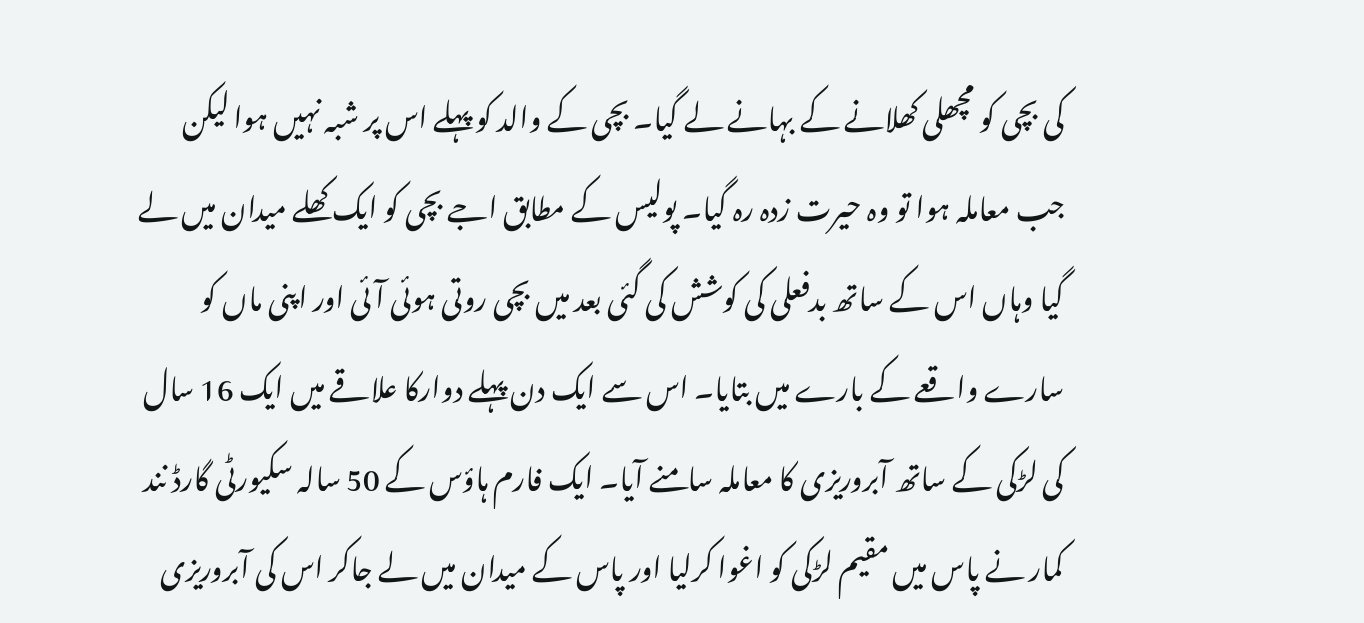کی بچی کو مچھلی کھلانے کے بہانے لے گیا۔ بچی کے والد کو پہلے اس پر شبہ نہیں ہوا لیکن جب معاملہ ہوا تو وہ حیرت زدہ رہ گیا۔ پولیس کے مطابق اجے بچی کو ایک کھلے میدان میں لے گیا وہاں اس کے ساتھ بدفعلی کی کوشش کی گئی بعد میں بچی روتی ہوئی آئی اور اپنی ماں کو سارے واقعے کے بارے میں بتایا۔ اس سے ایک دن پہلے دوارکا علاقے میں ایک 16 سال کی لڑکی کے ساتھ آبروریزی کا معاملہ سامنے آیا۔ ایک فارم ہاؤس کے 50 سالہ سکیورٹی گارڈ نند کمار نے پاس میں مقیم لڑکی کو اغوا کرلیا اور پاس کے میدان میں لے جاکر اس کی آبروریزی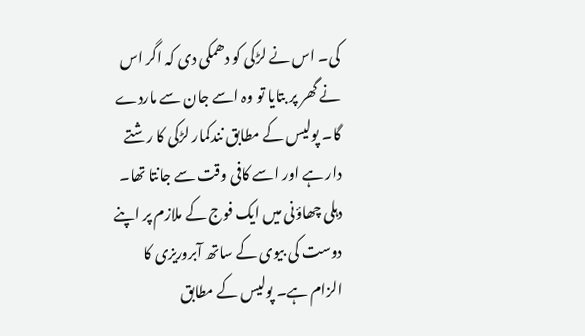کی۔ اس نے لڑکی کو دھمکی دی کہ اگر اس نے گھر پر بتایا تو وہ اسے جان سے ماردے گا۔ پولیس کے مطابق نندکمار لڑکی کا رشتے دار ہے اور اسے کافی وقت سے جانتا تھا۔ دہلی چھاؤنی میں ایک فوج کے ملازم پر اپنے دوست کی بیوی کے ساتھ آبروریزی کا الزام ہے۔ پولیس کے مطابق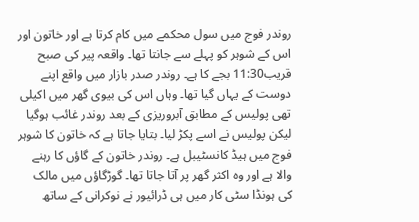روندر فوج میں سول محکمے میں کام کرتا ہے اور خاتون اور اس کے شوہر کو پہلے سے جانتا تھا۔ واقعہ پیر کی صبح قریب11:30 بجے کا ہے۔ روندر صدر بازار میں واقع اپنے دوست کے یہاں گیا تھا۔ وہاں اس کی بیوی گھر میں اکیلی تھی پولیس کے مطابق آبروریزی کے بعد روندر غائب ہوگیا لیکن پولیس نے اسے پکڑ لیا۔ بتایا جاتا ہے کہ خاتون کا شوہر فوج میں ہیڈ کانسٹیبل ہے۔ روندر خاتون کے گاؤں کا رہنے والا ہے اور وہ اکثر گھر پر آتا جاتا تھا۔ گوڑگاؤں میں مالک کی ہونڈا سٹی کار میں ہی ڈرائیور نے نوکرانی کے ساتھ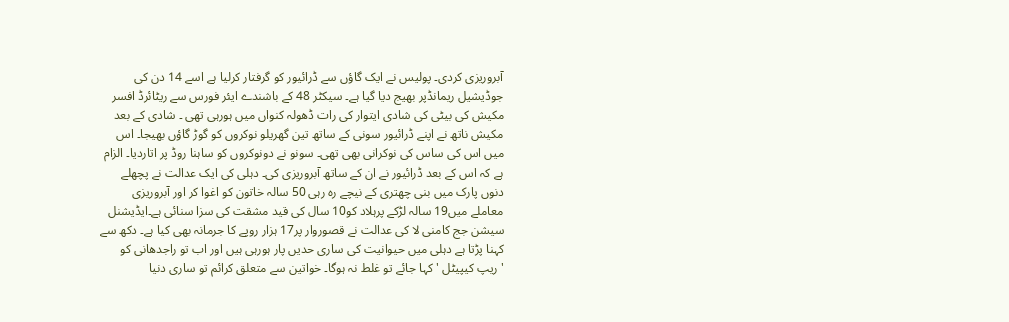آبروریزی کردی۔ پولیس نے ایک گاؤں سے ڈرائیور کو گرفتار کرلیا ہے اسے 14 دن کی جوڈیشیل ریمانڈپر بھیج دیا گیا ہے۔ سیکٹر 48 کے باشندے ایئر فورس سے ریٹائرڈ افسر مکیش کی بیٹی کی شادی ایتوار کی رات ڈھولہ کنواں میں ہورہی تھی ۔ شادی کے بعد مکیش ناتھ نے اپنے ڈرائیور سونی کے ساتھ تین گھریلو نوکروں کو گوڑ گاؤں بھیجا۔ اس میں اس کی ساس کی نوکرانی بھی تھی۔ سونو نے دونوکروں کو ساہنا روڈ پر اتاردیا۔ الزام ہے کہ اس کے بعد ڈرائیور نے ان کے ساتھ آبروریزی کی۔ دہلی کی ایک عدالت نے پچھلے دنوں پارک میں بنی چھتری کے نیچے رہ رہی 50 سالہ خاتون کو اغوا کر اور آبروریزی معاملے میں19 سالہ لڑکے پرہلاد کو10 سال کی قید مشقت کی سزا سنائی ہے۔ایڈیشنل سیشن جج کامنی لا کی عدالت نے قصوروار پر17 ہزار روپے کا جرمانہ بھی کیا ہے۔ دکھ سے کہنا پڑتا ہے دہلی میں حیوانیت کی ساری حدیں پار ہورہی ہیں اور اب تو راجدھانی کو 'ریپ کیپیٹل ' کہا جائے تو غلط نہ ہوگا۔ خواتین سے متعلق کرائم تو ساری دنیا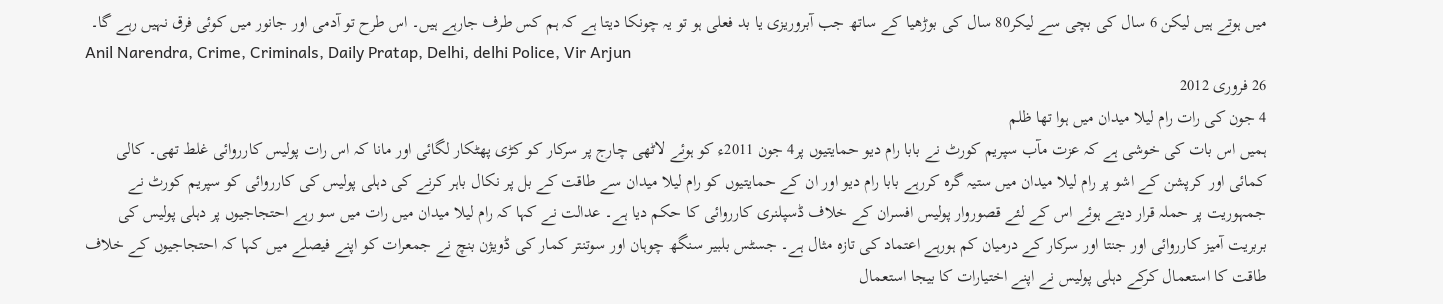میں ہوتے ہیں لیکن 6 سال کی بچی سے لیکر80 سال کی بوڑھیا کے ساتھ جب آبروریزی یا بد فعلی ہو تو یہ چونکا دیتا ہے کہ ہم کس طرف جارہے ہیں۔ اس طرح تو آدمی اور جانور میں کوئی فرق نہیں رہے گا۔
Anil Narendra, Crime, Criminals, Daily Pratap, Delhi, delhi Police, Vir Arjun
26 فروری 2012
4 جون کی رات رام لیلا میدان میں ہوا تھا ظلم
ہمیں اس بات کی خوشی ہے کہ عزت مآب سپریم کورٹ نے بابا رام دیو حمایتیوں پر4 جون 2011ء کو ہوئے لاٹھی چارج پر سرکار کو کڑی پھٹکار لگائی اور مانا کہ اس رات پولیس کارروائی غلط تھی۔ کالی کمائی اور کرپشن کے اشو پر رام لیلا میدان میں ستیہ گرہ کررہے بابا رام دیو اور ان کے حمایتیوں کو رام لیلا میدان سے طاقت کے بل پر نکال باہر کرنے کی دہلی پولیس کی کارروائی کو سپریم کورٹ نے جمہوریت پر حملہ قرار دیتے ہوئے اس کے لئے قصوروار پولیس افسران کے خلاف ڈسپلنری کارروائی کا حکم دیا ہے۔ عدالت نے کہا کہ رام لیلا میدان میں رات میں سو رہے احتجاجیوں پر دہلی پولیس کی بربریت آمیز کارروائی اور جنتا اور سرکار کے درمیان کم ہورہے اعتماد کی تازہ مثال ہے۔ جسٹس بلبیر سنگھ چوہان اور سوتنتر کمار کی ڈویژن بنچ نے جمعرات کو اپنے فیصلے میں کہا کہ احتجاجیوں کے خلاف طاقت کا استعمال کرکے دہلی پولیس نے اپنے اختیارات کا بیجا استعمال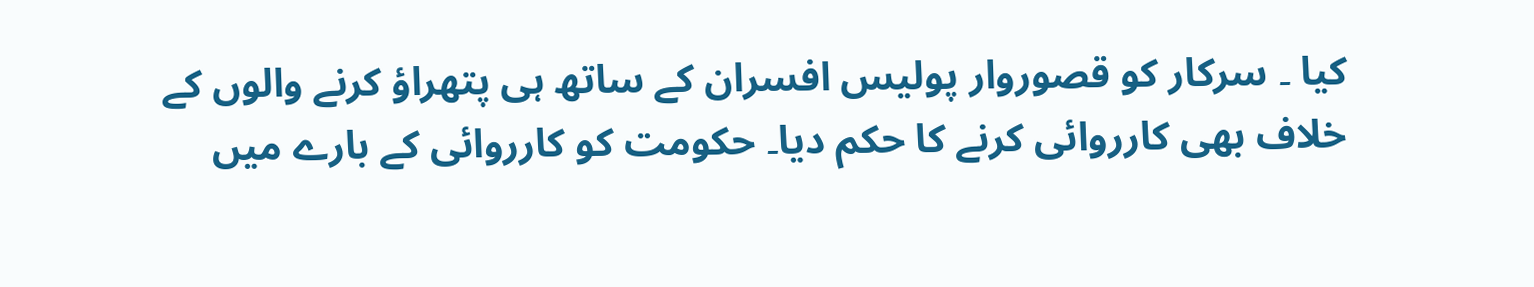کیا ۔ سرکار کو قصوروار پولیس افسران کے ساتھ ہی پتھراؤ کرنے والوں کے خلاف بھی کارروائی کرنے کا حکم دیا۔ حکومت کو کارروائی کے بارے میں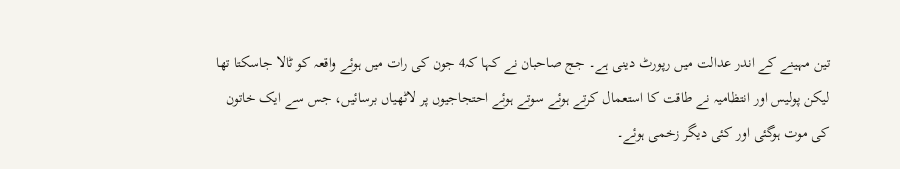تین مہینے کے اندر عدالت میں رپورٹ دینی ہے۔ جج صاحبان نے کہا کہ4 جون کی رات میں ہوئے واقعہ کو ٹالا جاسکتا تھا لیکن پولیس اور انتظامیہ نے طاقت کا استعمال کرتے ہوئے سوتے ہوئے احتجاجیوں پر لاٹھیاں برسائیں، جس سے ایک خاتون کی موت ہوگئی اور کئی دیگر زخمی ہوئے۔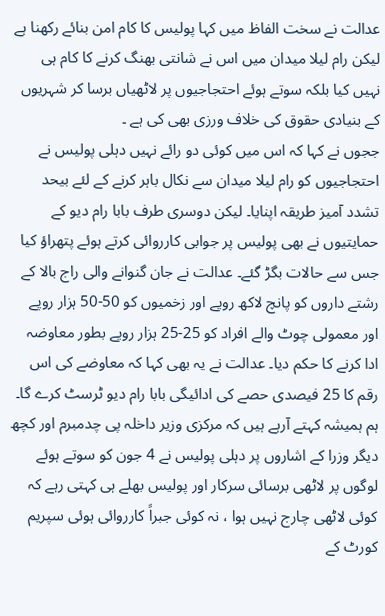عدالت نے سخت الفاظ میں کہا پولیس کا کام امن بنائے رکھنا ہے لیکن رام لیلا میدان میں اس نے شانتی بھنگ کرنے کا کام ہی نہیں کیا بلکہ سوتے ہوئے احتجاجیوں پر لاٹھیاں برسا کر شہریوں کے بنیادی حقوق کی خلاف ورزی بھی کی ہے ۔
ججوں نے کہا کہ اس میں کوئی دو رائے نہیں دہلی پولیس نے احتجاجیوں کو رام لیلا میدان سے نکال باہر کرنے کے لئے بیحد تشدد آمیز طریقہ اپنایا۔ لیکن دوسری طرف بابا رام دیو کے حمایتیوں نے بھی پولیس پر جوابی کارروائی کرتے ہوئے پتھراؤ کیا جس سے حالات بگڑ گئے۔ عدالت نے جان گنوانے والی راج بالا کے رشتے داروں کو پانچ لاکھ روپے اور زخمیوں کو 50-50 ہزار روپے اور معمولی چوٹ والے افراد کو 25-25 ہزار روپے بطور معاوضہ ادا کرنے کا حکم دیا۔ عدالت نے یہ بھی کہا کہ معاوضے کی اس رقم کا 25 فیصدی حصے کی ادائیگی بابا رام دیو ٹرسٹ کرے گا۔
ہم ہمیشہ کہتے آرہے ہیں کہ مرکزی وزیر داخلہ پی چدمبرم اور کچھ دیگر وزرا کے اشاروں پر دہلی پولیس نے 4 جون کو سوتے ہوئے لوگوں پر لاٹھی برسائی سرکار اور پولیس بھلے ہی کہتی رہے کہ کوئی لاٹھی چارج نہیں ہوا ، نہ کوئی جبراً کارروائی ہوئی سپریم کورٹ کے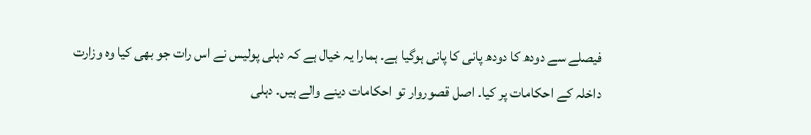فیصلے سے دودھ کا دودھ پانی کا پانی ہوگیا ہے۔ ہمارا یہ خیال ہے کہ دہلی پولیس نے اس رات جو بھی کیا وہ وزارت داخلہ کے احکامات پر کیا۔ اصل قصوروار تو احکامات دینے والے ہیں۔ دہلی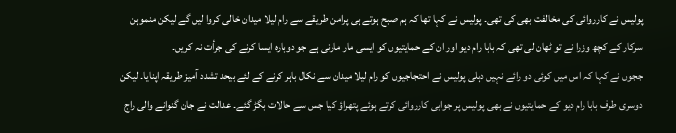پولیس نے کارروائی کی مخالفت بھی کی تھی۔ پولیس نے کہا تھا کہ ہم صبح ہوتے ہی پرامن طریقے سے رام لیلا میدان خالی کروا لیں گے لیکن منموہن سرکار کے کچھ وزرا نے تو ٹھان لی تھی کہ بابا رام دیو اور ان کے حمایتیوں کو ایسی مار مارنی ہے جو دوبارہ ایسا کرنے کی جرأت نہ کریں۔
ججوں نے کہا کہ اس میں کوئی دو رائے نہیں دہلی پولیس نے احتجاجیوں کو رام لیلا میدان سے نکال باہر کرنے کے لئے بیحد تشدد آمیز طریقہ اپنایا۔ لیکن دوسری طرف بابا رام دیو کے حمایتیوں نے بھی پولیس پر جوابی کارروائی کرتے ہوئے پتھراؤ کیا جس سے حالات بگڑ گئے۔ عدالت نے جان گنوانے والی راج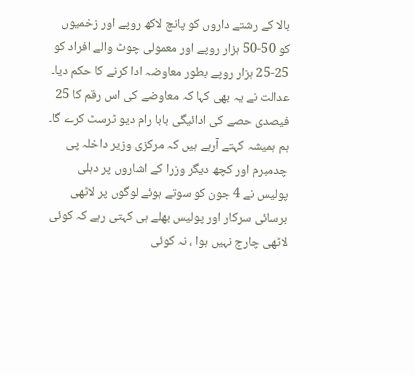بالا کے رشتے داروں کو پانچ لاکھ روپے اور زخمیوں کو 50-50 ہزار روپے اور معمولی چوٹ والے افراد کو 25-25 ہزار روپے بطور معاوضہ ادا کرنے کا حکم دیا۔ عدالت نے یہ بھی کہا کہ معاوضے کی اس رقم کا 25 فیصدی حصے کی ادائیگی بابا رام دیو ٹرسٹ کرے گا۔
ہم ہمیشہ کہتے آرہے ہیں کہ مرکزی وزیر داخلہ پی چدمبرم اور کچھ دیگر وزرا کے اشاروں پر دہلی پولیس نے 4 جون کو سوتے ہوئے لوگوں پر لاٹھی برسائی سرکار اور پولیس بھلے ہی کہتی رہے کہ کوئی لاٹھی چارج نہیں ہوا ، نہ کوئی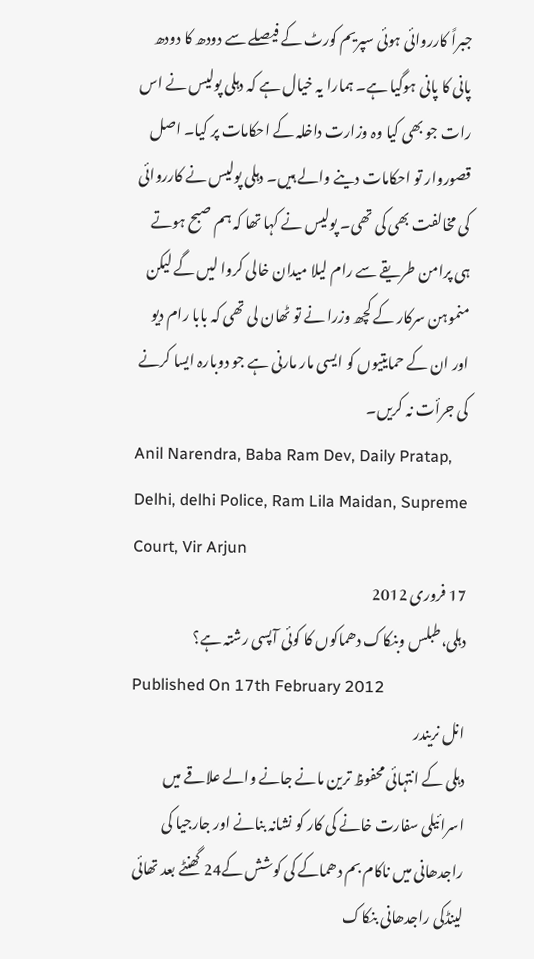جبراً کارروائی ہوئی سپریم کورٹ کے فیصلے سے دودھ کا دودھ پانی کا پانی ہوگیا ہے۔ ہمارا یہ خیال ہے کہ دہلی پولیس نے اس رات جو بھی کیا وہ وزارت داخلہ کے احکامات پر کیا۔ اصل قصوروار تو احکامات دینے والے ہیں۔ دہلی پولیس نے کارروائی کی مخالفت بھی کی تھی۔ پولیس نے کہا تھا کہ ہم صبح ہوتے ہی پرامن طریقے سے رام لیلا میدان خالی کروا لیں گے لیکن منموہن سرکار کے کچھ وزرا نے تو ٹھان لی تھی کہ بابا رام دیو اور ان کے حمایتیوں کو ایسی مار مارنی ہے جو دوبارہ ایسا کرنے کی جرأت نہ کریں۔
Anil Narendra, Baba Ram Dev, Daily Pratap, Delhi, delhi Police, Ram Lila Maidan, Supreme Court, Vir Arjun
17 فروری 2012
دہلی،طبلس وبنکاک دھماکوں کا کوئی آپسی رشتہ ہے؟
Published On 17th February 2012
انل نریندر
دہلی کے انتہائی محفوظ ترین مانے جانے والے علاقے میں اسرائیلی سفارت خانے کی کار کو نشانہ بنانے اور جارجیا کی راجدھانی میں ناکام بم دھماکے کی کوشش کے24 گھنٹے بعد تھائی لینڈکی راجدھانی بنکاک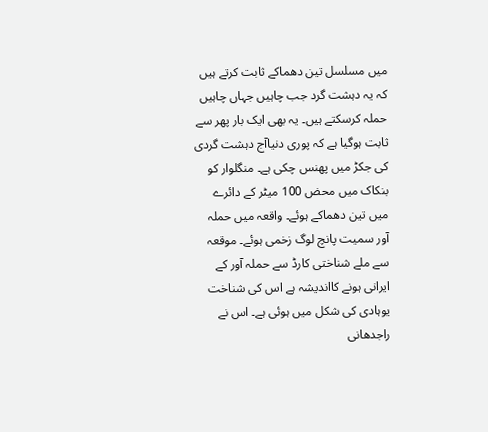میں مسلسل تین دھماکے ثابت کرتے ہیں کہ یہ دہشت گرد جب چاہیں جہاں چاہیں حملہ کرسکتے ہیں۔ یہ بھی ایک بار پھر سے ثابت ہوگیا ہے کہ پوری دنیاآج دہشت گردی کی جکڑ میں پھنس چکی ہے۔ منگلوار کو بنکاک میں محض 100 میٹر کے دائرے میں تین دھماکے ہوئے۔ واقعہ میں حملہ آور سمیت پانچ لوگ زخمی ہوئے۔ موقعہ سے ملے شناختی کارڈ سے حملہ آور کے ایرانی ہونے کااندیشہ ہے اس کی شناخت یوہادی کی شکل میں ہوئی ہے۔ اس نے راجدھانی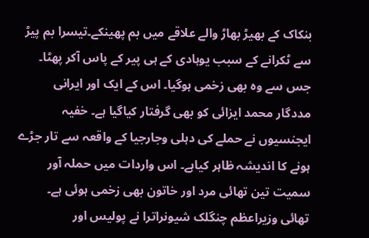بنکاک کے بھیڑ بھاڑ والے علاقے میں بم پھینکے۔تیسرا بم پیڑ سے ٹکرانے کے سبب یوہادی کے ہی پیر کے پاس آکر پھٹا۔ جس سے وہ بھی زخمی ہوگیا۔ اس کے ایک اور ایرانی مددگار محمد ایزائی کو بھی گرفتار کیاگیا ہے۔ خفیہ ایجنسیوں نے حملے کی دہلی وجارجیا کے واقعہ سے تار جڑے ہونے کا اندیشہ ظاہر کیاہے۔ اس واردات میں حملہ آور سمیت تین تھائی مرد اور خاتون بھی زخمی ہوئی ہے۔ تھائی وزیراعظم چنگلک شیونراترا نے پولیس اور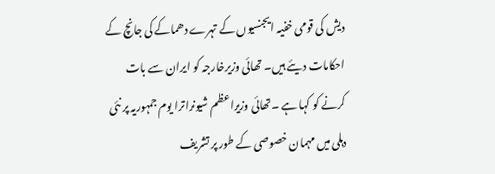دیش کی قومی خفیہ ایجنسیوں کے تہرے دھماکے کی جانچ کے احکامات دیئے ہیں۔ تھائی وزیرخارجہ کو ایران سے بات کرنے کو کہا ہے ۔تھائی وزیراعظم شیونراترا یوم جمہوریہ پر نئی دہلی میں مہمان خصوصی کے طور پر تشریف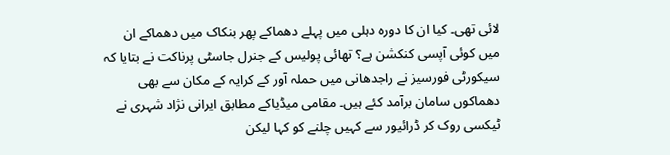لائی تھی۔ کیا ان کا دورہ دہلی میں پہلے دھماکے پھر بنکاک میں دھماکے ان میں کوئی آپسی کنکشن ہے؟ تھائی پولیس کے جنرل جاسٹی پرناکت نے بتایا کہ سیکورٹی فورسیز نے راجدھانی میں حملہ آور کے کرایہ کے مکان سے بھی دھماکوں سامان برآمد کئے ہیں۔ مقامی میڈیاکے مطابق ایرانی نژاد شہری نے ٹیکسی روک کر ڈرائیور سے کہیں چلنے کو کہا لیکن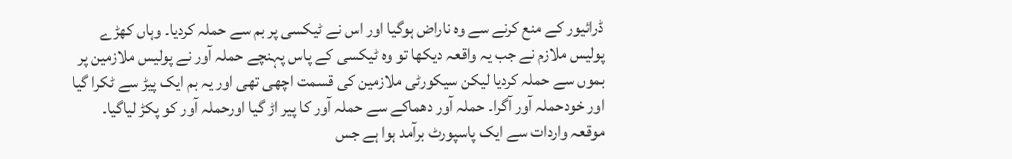ڈرائیور کے منع کرنے سے وہ ناراض ہوگیا اور اس نے ٹیکسی پر بم سے حملہ کردیا۔ وہاں کھڑے پولیس ملازم نے جب یہ واقعہ دیکھا تو وہ ٹیکسی کے پاس پہنچے حملہ آور نے پولیس ملازمین پر بموں سے حملہ کردیا لیکن سیکورٹی ملازمین کی قسمت اچھی تھی اور یہ بم ایک پیڑ سے ٹکرا گیا اور خودحملہ آور آگرا۔ حملہ آور دھماکے سے حملہ آور کا پیر اڑ گیا اورحملہ آور کو پکڑ لیاگیا۔ موقعہ واردات سے ایک پاسپورٹ برآمد ہوا ہے جس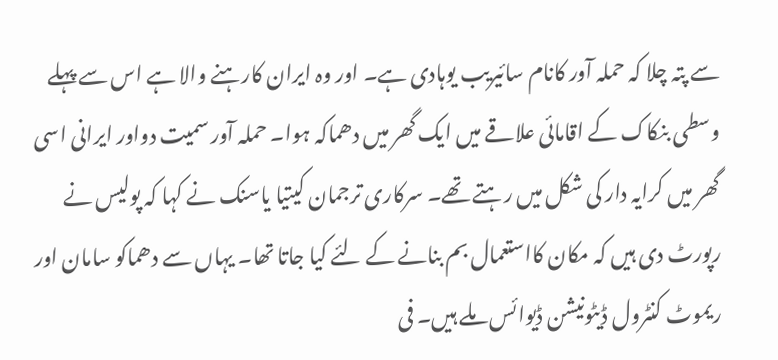سے پتہ چلا کہ حملہ آور کانام سائیریب یوہادی ہے۔ اور وہ ایران کارہنے والا ہے اس سے پہلے وسطی بنکاک کے اقامائی علاقے میں ایک گھر میں دھماکہ ہوا۔ حملہ آور سمیت دواور ایرانی اسی گھر میں کرایہ دار کی شکل میں رہتے تھے۔ سرکاری ترجمان کیتیا یاسنک نے کہا کہ پولیس نے رپورٹ دی ہیں کہ مکان کااستعمال بم بنانے کے لئے کیا جاتا تھا۔ یہاں سے دھماکو سامان اور ریموٹ کنٹرول ڈیٹونیشن ڈیوائس ملے ہیں۔ فی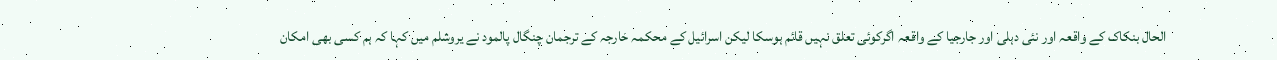الحال بنکاک کے واقعہ اور نئی دہلی اور جارجیا کے واقعہ اگرکوئی تعلق نہیں قائم ہوسکا لیکن اسرائیل کے محکمہ خارجہ کے ترجمان چنگال پالمود نے یروشلم میں کہا کہ ہم کسی بھی امکان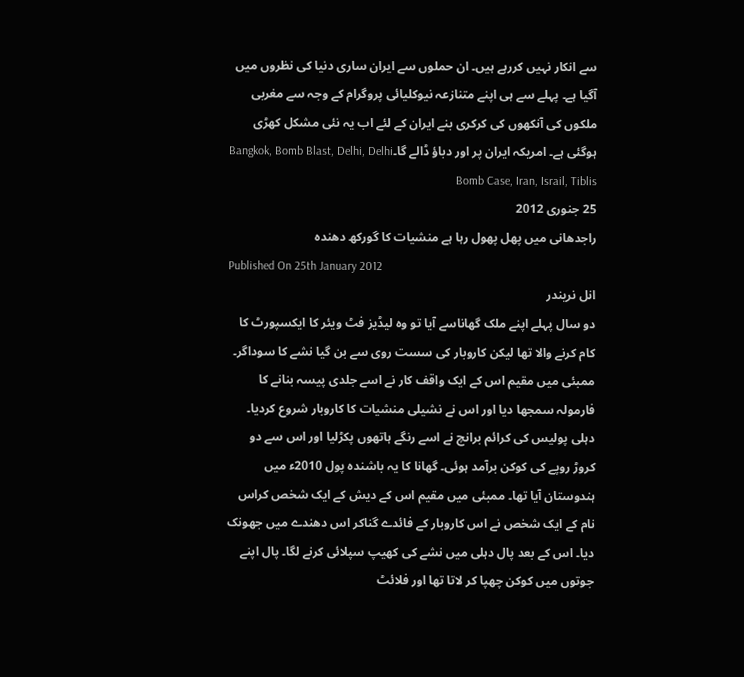سے انکار نہیں کررہے ہیں۔ ان حملوں سے ایران ساری دنیا کی نظروں میں آگیا ہے۔ پہلے سے ہی اپنے متنازعہ نیوکلیائی پروگرام کے وجہ سے مغربی ملکوں کی آنکھوں کی کرکری بنے ایران کے لئے اب یہ نئی مشکل کھڑی ہوگئی ہے۔ امریکہ ایران پر اور دباؤ ڈالے گا۔Bangkok, Bomb Blast, Delhi, Delhi Bomb Case, Iran, Israil, Tiblis
25 جنوری 2012
راجدھانی میں پھل پھول رہا ہے منشیات کا گورکھ دھندہ
Published On 25th January 2012
انل نریندر
دو سال پہلے اپنے ملک گھاناسے آیا تو وہ لیڈیز فٹ ویئر کا ایکسپورٹ کا کام کرنے والا تھا لیکن کاروبار کی سست روی سے بن گیا نشے کا سوداگر۔ ممبئی میں مقیم اس کے ایک واقف کار نے اسے جلدی پیسہ بنانے کا فارمولہ سمجھا دیا اور اس نے نشیلی منشیات کا کاروبار شروع کردیا۔ دہلی پولیس کی کرائم برانچ نے اسے رنگے ہاتھوں پکڑلیا اور اس سے دو کروڑ روپے کی کوکن برآمد ہوئی۔ گھانا کا یہ باشندہ پول 2010ء میں ہندوستان آیا تھا۔ ممبئی میں مقیم اس کے دیش کے ایک شخص کراس نام کے ایک شخص نے اس کاروبار کے فائدے گناکر اس دھندے میں جھونک دیا۔ اس کے بعد پال دہلی میں نشے کی کھیپ سپلائی کرنے لگا۔ پال اپنے جوتوں میں کوکن چھپا کر لاتا تھا اور فلائٹ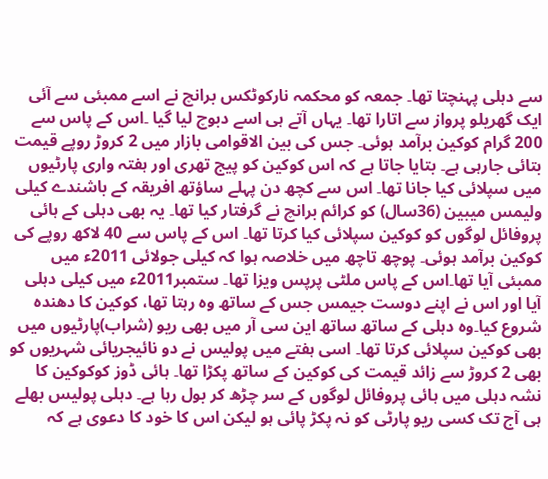سے دہلی پہنچتا تھا۔ جمعہ کو محکمہ نارکوٹکس برانچ نے اسے ممبئی سے آئی ایک گھریلو پرواز سے اتارا تھا۔ یہاں آتے ہی اسے دبوچ لیا گیا ۔اس کے پاس سے 200 گرام کوکین برآمد ہوئی۔ جس کی بین الاقوامی بازار میں 2 کروڑ روپے قیمت بتائی جارہی ہے۔ بتایا جاتا ہے کہ اس کوکین کو پیج تھری اور ہفتہ واری پارٹیوں میں سپلائی کیا جانا تھا۔ اس سے کچھ دن پہلے ساؤتھ افریقہ کے باشندے کیلی ولیمس میبین (36سال) کو کرائم برانچ نے گرفتار کیا تھا۔ یہ بھی دہلی کے ہائی پروفائل لوگوں کو کوکین سپلائی کیا کرتا تھا۔ اس کے پاس سے 40 لاکھ روپے کی کوکین برآمد ہوئی۔ پوچھ تاچھ میں خلاصہ ہوا کہ کیلی جولائی 2011ء میں ممبئی آیا تھا۔اس کے پاس ملٹی پرپس ویزا تھا۔ ستمبر2011ء میں کیلی دہلی آیا اور اس نے اپنے دوست جیمس جس کے ساتھ وہ رہتا تھا، کوکین کا دھندہ شروع کیا۔وہ دہلی کے ساتھ ساتھ این سی آر میں بھی ریو (شراب)پارٹیوں میں بھی کوکین سپلائی کرتا تھا۔ اسی ہفتے میں پولیس نے دو نائیجریائی شہریوں کو بھی 2 کروڑ سے زائد قیمت کی کوکین کے ساتھ پکڑا تھا۔ ہائی ڈوز کوکوکین کا نشہ دہلی میں ہائی پروفائل لوگوں کے سر چڑھ کر بول رہا ہے۔ دہلی پولیس بھلے ہی آج تک کسی ریو پارٹی کو نہ پکڑ پائی ہو لیکن اس کا خود کا دعوی ہے کہ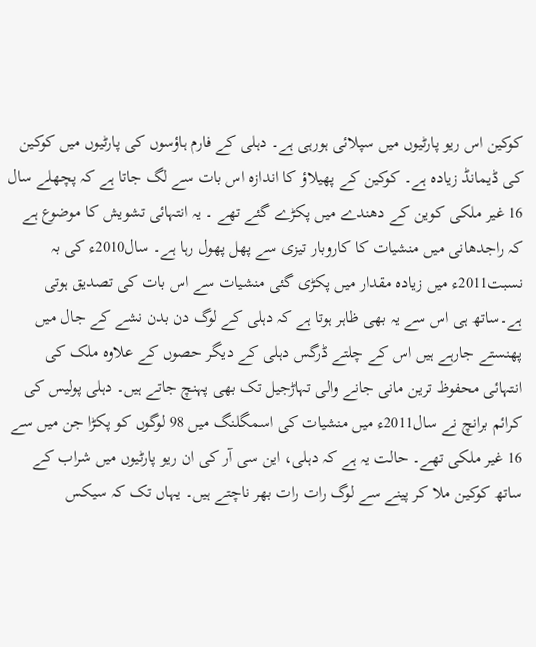کوکین اس ریو پارٹیوں میں سپلائی ہورہی ہے۔ دہلی کے فارم ہاؤسوں کی پارٹیوں میں کوکین کی ڈیمانڈ زیادہ ہے۔ کوکین کے پھیلاؤ کا اندازہ اس بات سے لگ جاتا ہے کہ پچھلے سال 16 غیر ملکی کوین کے دھندے میں پکڑے گئے تھے ۔ یہ انتہائی تشویش کا موضوع ہے کہ راجدھانی میں منشیات کا کاروبار تیزی سے پھل پھول رہا ہے۔ سال2010ء کی بہ نسبت2011ء میں زیادہ مقدار میں پکڑی گئی منشیات سے اس بات کی تصدیق ہوتی ہے۔ساتھ ہی اس سے یہ بھی ظاہر ہوتا ہے کہ دہلی کے لوگ دن بدن نشے کے جال میں پھنستے جارہے ہیں اس کے چلتے ڈرگس دہلی کے دیگر حصوں کے علاوہ ملک کی انتہائی محفوظ ترین مانی جانے والی تہاڑجیل تک بھی پہنچ جاتے ہیں۔ دہلی پولیس کی کرائم برانچ نے سال2011ء میں منشیات کی اسمگلنگ میں 98 لوگوں کو پکڑا جن میں سے 16 غیر ملکی تھے۔ حالت یہ ہے کہ دہلی، این سی آر کی ان ریو پارٹیوں میں شراب کے ساتھ کوکین ملا کر پینے سے لوگ رات رات بھر ناچتے ہیں۔ یہاں تک کہ سیکس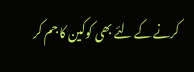کرنے کے لئے بھی کوکین کا جم کر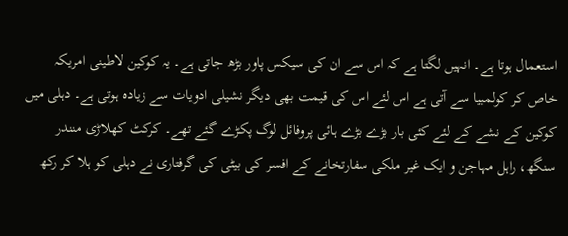استعمال ہوتا ہے۔ انہیں لگتا ہے کہ اس سے ان کی سیکس پاور بڑھ جاتی ہے۔ یہ کوکین لاطینی امریکہ خاص کر کولمبیا سے آتی ہے اس لئے اس کی قیمت بھی دیگر نشیلی ادویات سے زیادہ ہوتی ہے۔ دہلی میں کوکین کے نشے کے لئے کئی بار بڑے بڑے ہائی پروفائل لوگ پکڑے گئے تھے۔ کرکٹ کھلاڑی منندر سنگھ، راہل مہاجن و ایک غیر ملکی سفارتخانے کے افسر کی بیٹی کی گرفتاری نے دہلی کو ہلا کر رکھ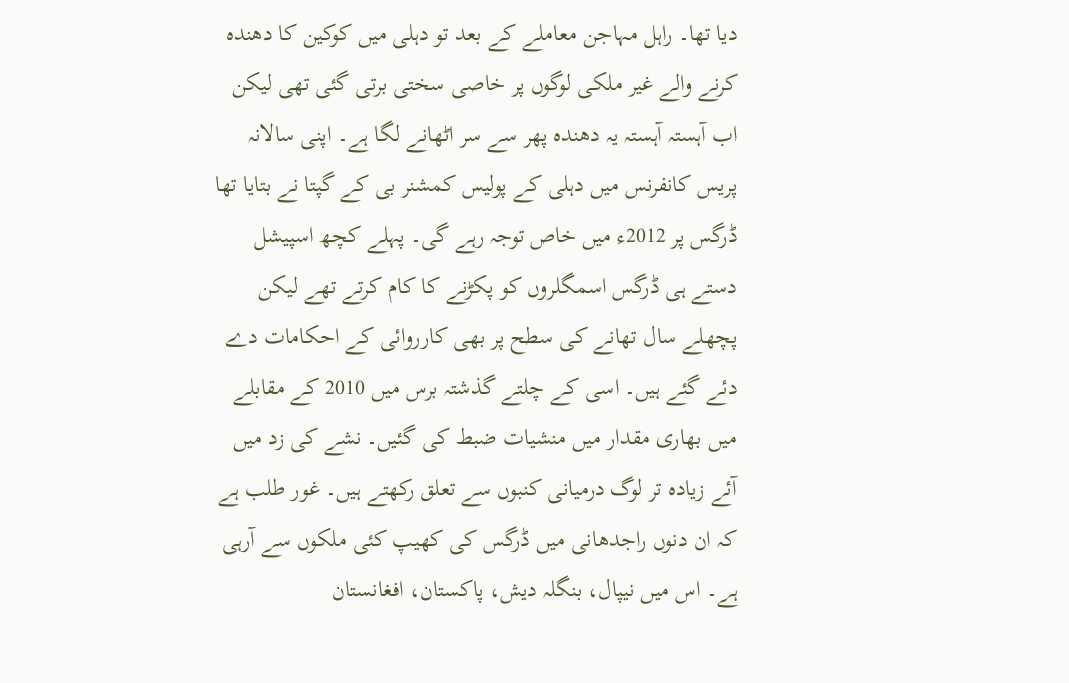دیا تھا۔ راہل مہاجن معاملے کے بعد تو دہلی میں کوکین کا دھندہ کرنے والے غیر ملکی لوگوں پر خاصی سختی برتی گئی تھی لیکن اب آہستہ آہستہ یہ دھندہ پھر سے سر اٹھانے لگا ہے۔ اپنی سالانہ پریس کانفرنس میں دہلی کے پولیس کمشنر بی کے گپتا نے بتایا تھا ڈرگس پر 2012ء میں خاص توجہ رہے گی۔ پہلے کچھ اسپیشل دستے ہی ڈرگس اسمگلروں کو پکڑنے کا کام کرتے تھے لیکن پچھلے سال تھانے کی سطح پر بھی کارروائی کے احکامات دے دئے گئے ہیں۔ اسی کے چلتے گذشتہ برس میں 2010 کے مقابلے میں بھاری مقدار میں منشیات ضبط کی گئیں۔ نشے کی زد میں آئے زیادہ تر لوگ درمیانی کنبوں سے تعلق رکھتے ہیں۔ غور طلب ہے کہ ان دنوں راجدھانی میں ڈرگس کی کھیپ کئی ملکوں سے آرہی ہے۔ اس میں نیپال، بنگلہ دیش، پاکستان، افغانستان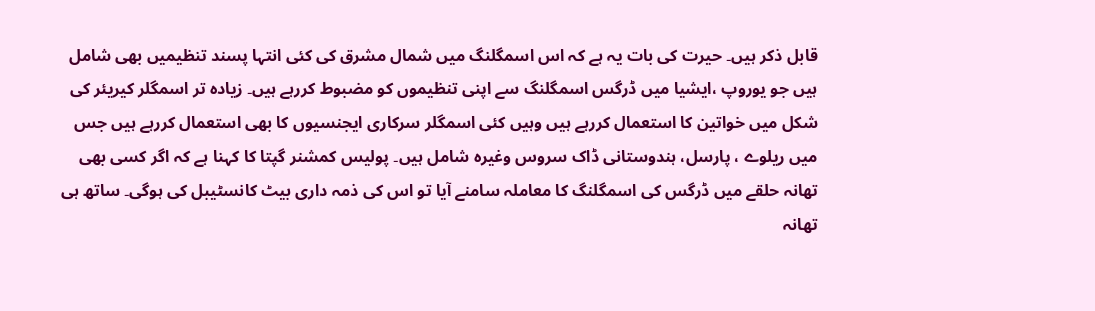قابل ذکر ہیں۔ حیرت کی بات یہ ہے کہ اس اسمگلنگ میں شمال مشرق کی کئی انتہا پسند تنظیمیں بھی شامل ہیں جو یوروپ ،ایشیا میں ڈرگس اسمگلنگ سے اپنی تنظیموں کو مضبوط کررہے ہیں۔ زیادہ تر اسمگلر کیریئر کی شکل میں خواتین کا استعمال کررہے ہیں وہیں کئی اسمگلر سرکاری ایجنسیوں کا بھی استعمال کررہے ہیں جس میں ریلوے ، پارسل، ہندوستانی ڈاک سروس وغیرہ شامل ہیں۔ پولیس کمشنر گپتا کا کہنا ہے کہ اگر کسی بھی تھانہ حلقے میں ڈرگس کی اسمگلنگ کا معاملہ سامنے آیا تو اس کی ذمہ داری بیٹ کانسٹیبل کی ہوگی۔ ساتھ ہی تھانہ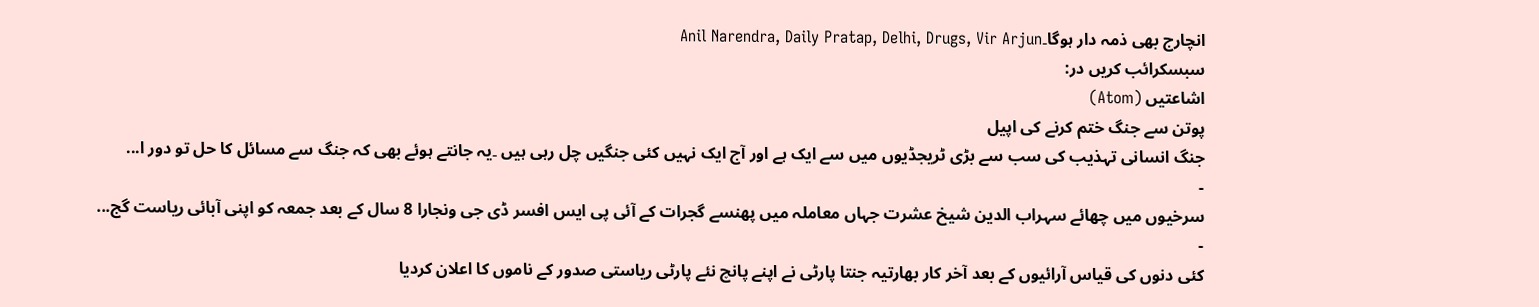انچارج بھی ذمہ دار ہوگا۔Anil Narendra, Daily Pratap, Delhi, Drugs, Vir Arjun
سبسکرائب کریں در:
اشاعتیں (Atom)
پوتن سے جنگ ختم کرنے کی اپیل
جنگ انسانی تہذیب کی سب سے بڑی ٹریجڈیوں میں سے ایک ہے اور آج ایک نہیں کئی جنگیں چل رہی ہیں ۔یہ جانتے ہوئے بھی کہ جنگ سے مسائل کا حل تو دور ا...
-
سرخیوں میں چھائے سہراب الدین شیخ عشرت جہاں معاملہ میں پھنسے گجرات کے آئی پی ایس افسر ڈی جی ونجارا 8 سال کے بعد جمعہ کو اپنی آبائی ریاست گج...
-
کئی دنوں کی قیاس آرائیوں کے بعد آخر کار بھارتیہ جنتا پارٹی نے اپنے پانچ نئے پارٹی ریاستی صدور کے ناموں کا اعلان کردیا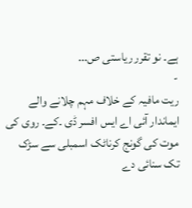ہے۔ نو تقرر ریاستی ص...
-
ریت مافیہ کے خلاف مہم چلانے والے ایماندار آئی اے ایس افسر ڈی ۔کے۔ روی کی موت کی گونج کرناٹک اسمبلی سے سڑک تک سنائی دے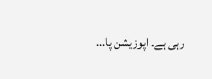رہی ہے۔ اپوزیشن پا...